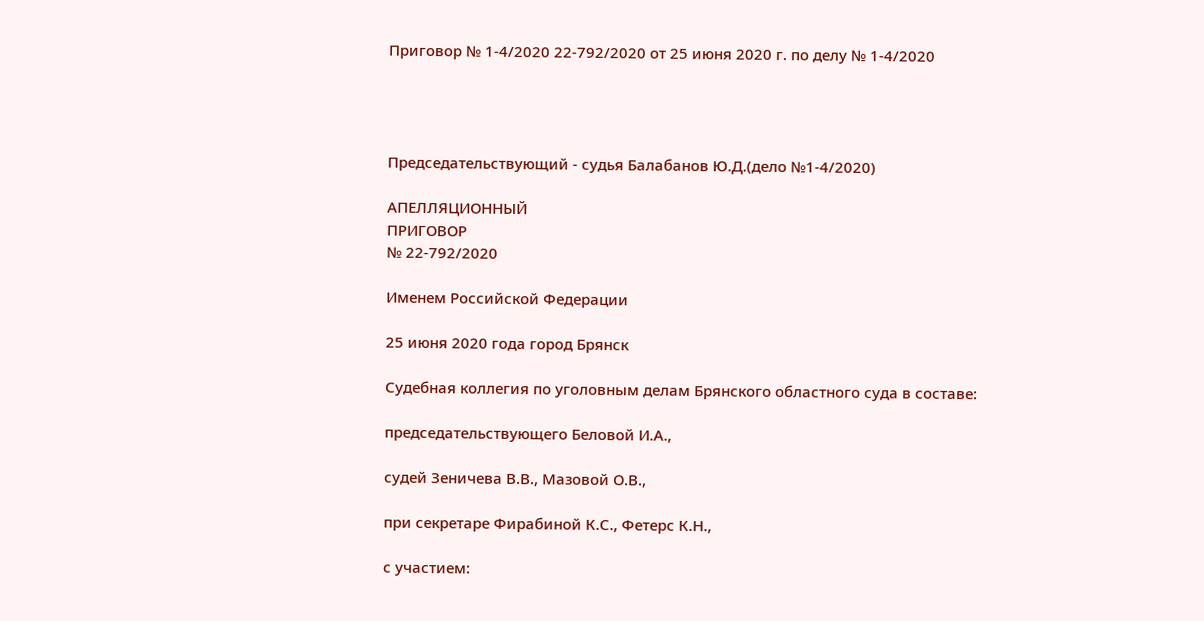Приговор № 1-4/2020 22-792/2020 от 25 июня 2020 г. по делу № 1-4/2020




Председательствующий - судья Балабанов Ю.Д.(дело №1-4/2020)

АПЕЛЛЯЦИОННЫЙ
ПРИГОВОР
№ 22-792/2020

Именем Российской Федерации

25 июня 2020 года город Брянск

Судебная коллегия по уголовным делам Брянского областного суда в составе:

председательствующего Беловой И.А.,

судей Зеничева В.В., Мазовой О.В.,

при секретаре Фирабиной К.С., Фетерс К.Н.,

с участием: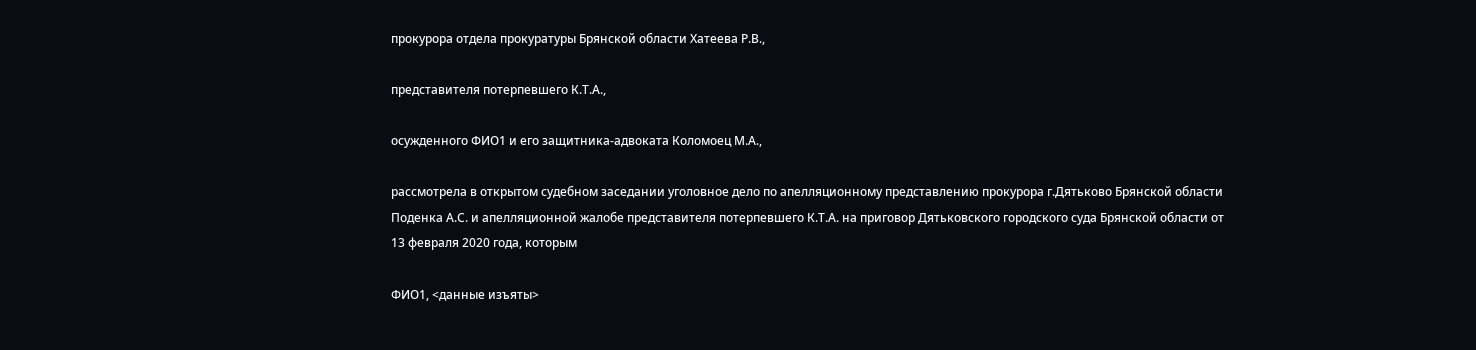прокурора отдела прокуратуры Брянской области Хатеева Р.В.,

представителя потерпевшего К.Т.А.,

осужденного ФИО1 и его защитника-адвоката Коломоец М.А.,

рассмотрела в открытом судебном заседании уголовное дело по апелляционному представлению прокурора г.Дятьково Брянской области Поденка А.С. и апелляционной жалобе представителя потерпевшего К.Т.А. на приговор Дятьковского городского суда Брянской области от 13 февраля 2020 года, которым

ФИО1, <данные изъяты>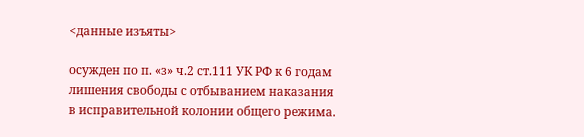<данные изъяты>

осужден по п. «з» ч.2 ст.111 УК РФ к 6 годам лишения свободы с отбыванием наказания в исправительной колонии общего режима.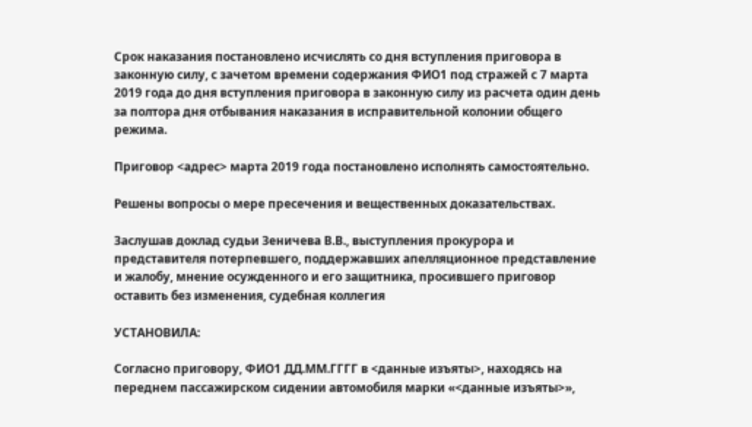Срок наказания постановлено исчислять со дня вступления приговора в законную силу, с зачетом времени содержания ФИО1 под стражей с 7 марта 2019 года до дня вступления приговора в законную силу из расчета один день за полтора дня отбывания наказания в исправительной колонии общего режима.

Приговор <адрес> марта 2019 года постановлено исполнять самостоятельно.

Решены вопросы о мере пресечения и вещественных доказательствах.

Заслушав доклад судьи Зеничева В.В., выступления прокурора и представителя потерпевшего, поддержавших апелляционное представление и жалобу, мнение осужденного и его защитника, просившего приговор оставить без изменения, судебная коллегия

УСТАНОВИЛА:

Согласно приговору, ФИО1 ДД.ММ.ГГГГ в <данные изъяты>, находясь на переднем пассажирском сидении автомобиля марки «<данные изъяты>»,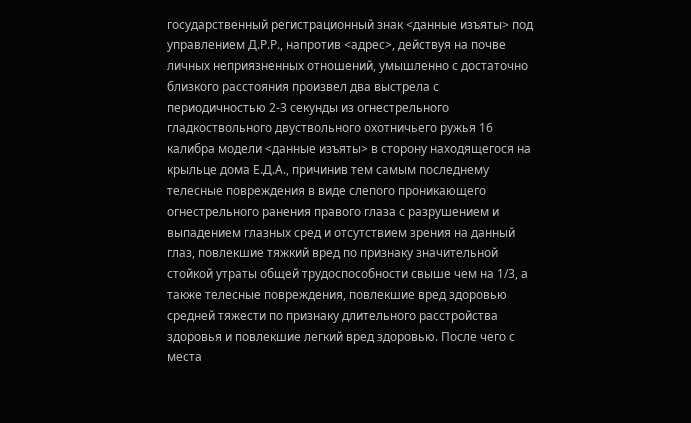государственный регистрационный знак <данные изъяты> под управлением Д.Р.Р., напротив <адрес>, действуя на почве личных неприязненных отношений, умышленно с достаточно близкого расстояния произвел два выстрела с периодичностью 2-3 секунды из огнестрельного гладкоствольного двуствольного охотничьего ружья 16 калибра модели <данные изъяты> в сторону находящегося на крыльце дома Е.Д.А., причинив тем самым последнему телесные повреждения в виде слепого проникающего огнестрельного ранения правого глаза с разрушением и выпадением глазных сред и отсутствием зрения на данный глаз, повлекшие тяжкий вред по признаку значительной стойкой утраты общей трудоспособности свыше чем на 1/3, а также телесные повреждения, повлекшие вред здоровью средней тяжести по признаку длительного расстройства здоровья и повлекшие легкий вред здоровью. После чего с места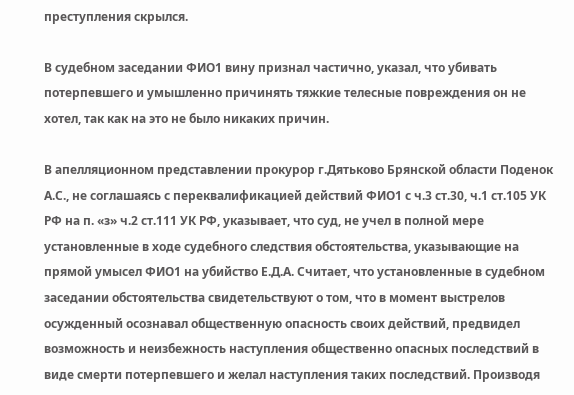преступления скрылся.

В судебном заседании ФИО1 вину признал частично, указал, что убивать потерпевшего и умышленно причинять тяжкие телесные повреждения он не хотел, так как на это не было никаких причин.

В апелляционном представлении прокурор г.Дятьково Брянской области Поденок А.С., не соглашаясь с переквалификацией действий ФИО1 с ч.3 ст.30, ч.1 ст.105 УК РФ на п. «з» ч.2 ст.111 УК РФ, указывает, что суд, не учел в полной мере установленные в ходе судебного следствия обстоятельства, указывающие на прямой умысел ФИО1 на убийство Е.Д.А. Считает, что установленные в судебном заседании обстоятельства свидетельствуют о том, что в момент выстрелов осужденный осознавал общественную опасность своих действий, предвидел возможность и неизбежность наступления общественно опасных последствий в виде смерти потерпевшего и желал наступления таких последствий. Производя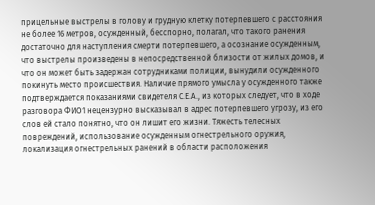прицельные выстрелы в голову и грудную клетку потерпевшего с расстояния не более 16 метров, осужденный, бесспорно, полагал, что такого ранения достаточно для наступления смерти потерпевшего, а осознание осужденным, что выстрелы произведены в непосредственной близости от жилых домов, и что он может быть задержан сотрудниками полиции, вынудили осужденного покинуть место происшествия. Наличие прямого умысла у осужденного также подтверждается показаниями свидетеля С.Е.А., из которых следует, что в ходе разговора ФИО1 нецензурно высказывал в адрес потерпевшего угрозу, из его слов ей стало понятно, что он лишит его жизни. Тяжесть телесных повреждений, использование осужденным огнестрельного оружия, локализация огнестрельных ранений в области расположения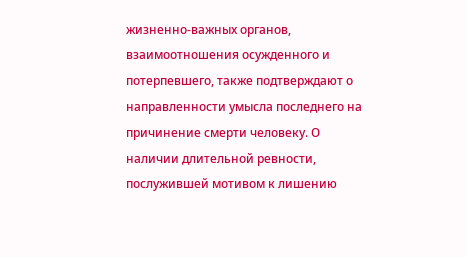жизненно-важных органов, взаимоотношения осужденного и потерпевшего, также подтверждают о направленности умысла последнего на причинение смерти человеку. О наличии длительной ревности, послужившей мотивом к лишению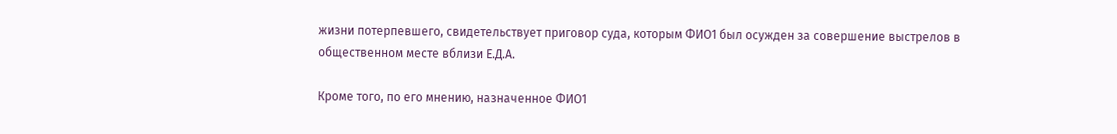жизни потерпевшего, свидетельствует приговор суда, которым ФИО1 был осужден за совершение выстрелов в общественном месте вблизи Е.Д.А.

Кроме того, по его мнению, назначенное ФИО1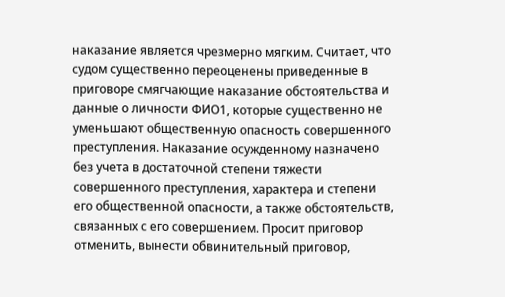наказание является чрезмерно мягким. Считает, что судом существенно переоценены приведенные в приговоре смягчающие наказание обстоятельства и данные о личности ФИО1, которые существенно не уменьшают общественную опасность совершенного преступления. Наказание осужденному назначено без учета в достаточной степени тяжести совершенного преступления, характера и степени его общественной опасности, а также обстоятельств, связанных с его совершением. Просит приговор отменить, вынести обвинительный приговор,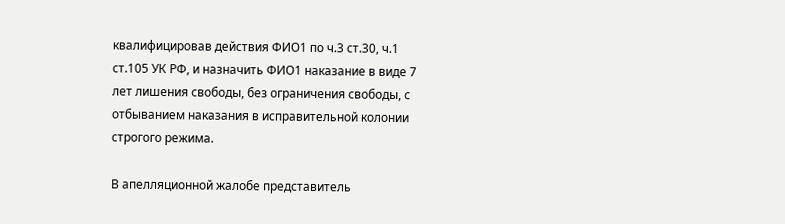квалифицировав действия ФИО1 по ч.3 ст.30, ч.1 ст.105 УК РФ, и назначить ФИО1 наказание в виде 7 лет лишения свободы, без ограничения свободы, с отбыванием наказания в исправительной колонии строгого режима.

В апелляционной жалобе представитель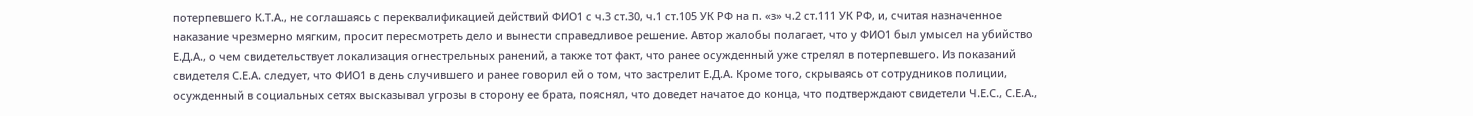потерпевшего К.Т.А., не соглашаясь с переквалификацией действий ФИО1 с ч.3 ст.30, ч.1 ст.105 УК РФ на п. «з» ч.2 ст.111 УК РФ, и, считая назначенное наказание чрезмерно мягким, просит пересмотреть дело и вынести справедливое решение. Автор жалобы полагает, что у ФИО1 был умысел на убийство Е.Д.А., о чем свидетельствует локализация огнестрельных ранений, а также тот факт, что ранее осужденный уже стрелял в потерпевшего. Из показаний свидетеля С.Е.А. следует, что ФИО1 в день случившего и ранее говорил ей о том, что застрелит Е.Д.А. Кроме того, скрываясь от сотрудников полиции, осужденный в социальных сетях высказывал угрозы в сторону ее брата, пояснял, что доведет начатое до конца, что подтверждают свидетели Ч.Е.С., С.Е.А.,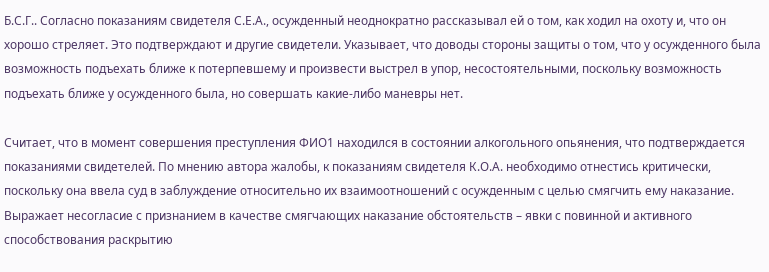Б.С.Г.. Согласно показаниям свидетеля С.Е.А., осужденный неоднократно рассказывал ей о том, как ходил на охоту и, что он хорошо стреляет. Это подтверждают и другие свидетели. Указывает, что доводы стороны защиты о том, что у осужденного была возможность подъехать ближе к потерпевшему и произвести выстрел в упор, несостоятельными, поскольку возможность подъехать ближе у осужденного была, но совершать какие-либо маневры нет.

Считает, что в момент совершения преступления ФИО1 находился в состоянии алкогольного опьянения, что подтверждается показаниями свидетелей. По мнению автора жалобы, к показаниям свидетеля К.О.А. необходимо отнестись критически, поскольку она ввела суд в заблуждение относительно их взаимоотношений с осужденным с целью смягчить ему наказание. Выражает несогласие с признанием в качестве смягчающих наказание обстоятельств – явки с повинной и активного способствования раскрытию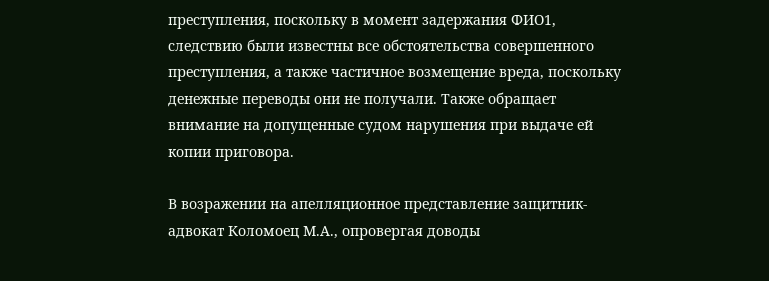преступления, поскольку в момент задержания ФИО1, следствию были известны все обстоятельства совершенного преступления, а также частичное возмещение вреда, поскольку денежные переводы они не получали. Также обращает внимание на допущенные судом нарушения при выдаче ей копии приговора.

В возражении на апелляционное представление защитник-адвокат Коломоец М.А., опровергая доводы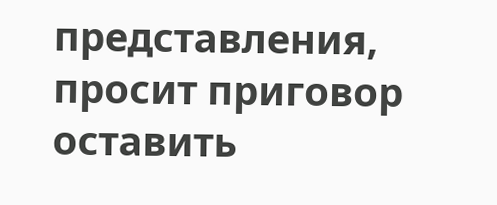представления, просит приговор оставить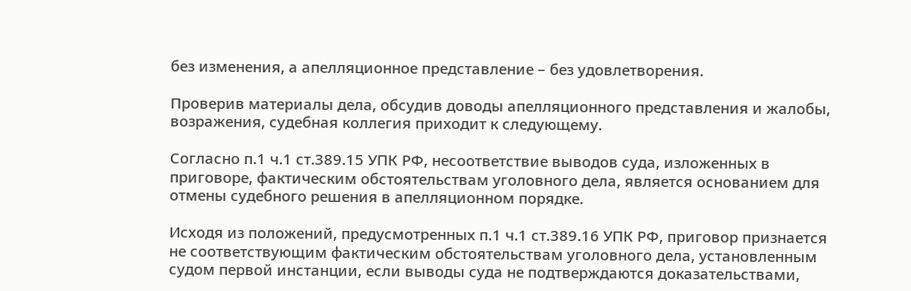без изменения, а апелляционное представление – без удовлетворения.

Проверив материалы дела, обсудив доводы апелляционного представления и жалобы, возражения, судебная коллегия приходит к следующему.

Согласно п.1 ч.1 ст.389.15 УПК РФ, несоответствие выводов суда, изложенных в приговоре, фактическим обстоятельствам уголовного дела, является основанием для отмены судебного решения в апелляционном порядке.

Исходя из положений, предусмотренных п.1 ч.1 ст.389.16 УПК РФ, приговор признается не соответствующим фактическим обстоятельствам уголовного дела, установленным судом первой инстанции, если выводы суда не подтверждаются доказательствами,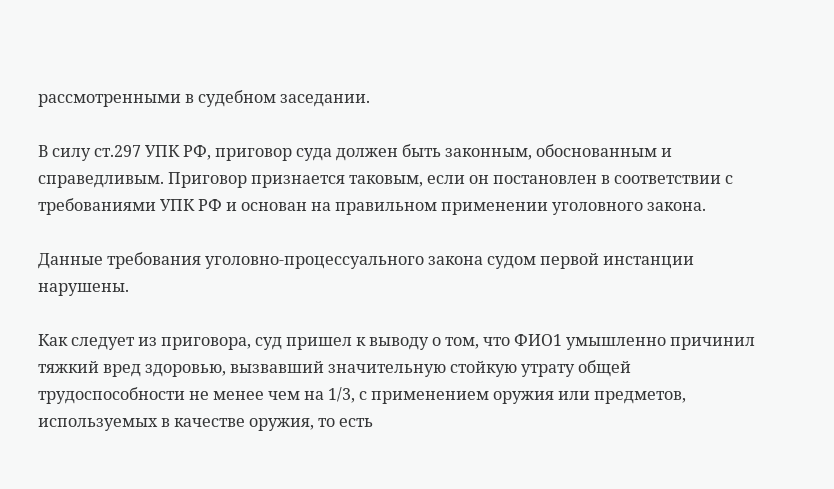рассмотренными в судебном заседании.

В силу ст.297 УПК РФ, приговор суда должен быть законным, обоснованным и справедливым. Приговор признается таковым, если он постановлен в соответствии с требованиями УПК РФ и основан на правильном применении уголовного закона.

Данные требования уголовно-процессуального закона судом первой инстанции нарушены.

Как следует из приговора, суд пришел к выводу о том, что ФИО1 умышленно причинил тяжкий вред здоровью, вызвавший значительную стойкую утрату общей трудоспособности не менее чем на 1/3, с применением оружия или предметов, используемых в качестве оружия, то есть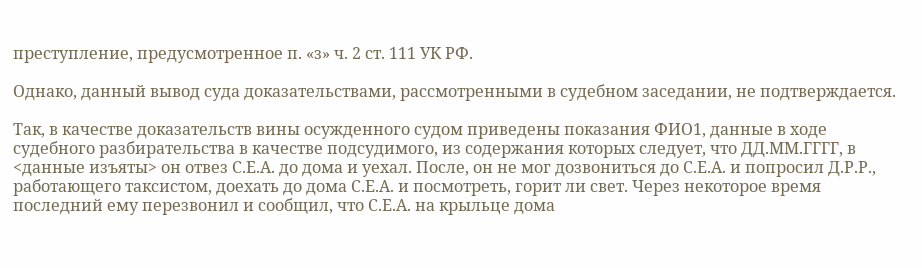преступление, предусмотренное п. «з» ч. 2 ст. 111 УК РФ.

Однако, данный вывод суда доказательствами, рассмотренными в судебном заседании, не подтверждается.

Так, в качестве доказательств вины осужденного судом приведены показания ФИО1, данные в ходе судебного разбирательства в качестве подсудимого, из содержания которых следует, что ДД.ММ.ГГГГ, в <данные изъяты> он отвез С.Е.А. до дома и уехал. После, он не мог дозвониться до С.Е.А. и попросил Д.Р.Р., работающего таксистом, доехать до дома С.Е.А. и посмотреть, горит ли свет. Через некоторое время последний ему перезвонил и сообщил, что С.Е.А. на крыльце дома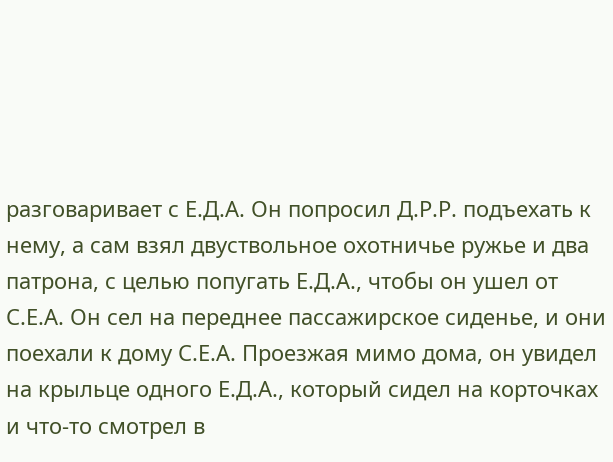разговаривает с Е.Д.А. Он попросил Д.Р.Р. подъехать к нему, а сам взял двуствольное охотничье ружье и два патрона, с целью попугать Е.Д.А., чтобы он ушел от С.Е.А. Он сел на переднее пассажирское сиденье, и они поехали к дому С.Е.А. Проезжая мимо дома, он увидел на крыльце одного Е.Д.А., который сидел на корточках и что-то смотрел в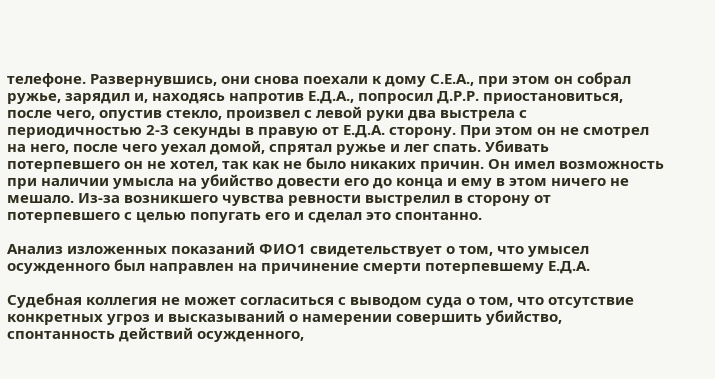телефоне. Развернувшись, они снова поехали к дому С.Е.А., при этом он собрал ружье, зарядил и, находясь напротив Е.Д.А., попросил Д.Р.Р. приостановиться, после чего, опустив стекло, произвел с левой руки два выстрела с периодичностью 2-3 секунды в правую от Е.Д.А. сторону. При этом он не смотрел на него, после чего уехал домой, спрятал ружье и лег спать. Убивать потерпевшего он не хотел, так как не было никаких причин. Он имел возможность при наличии умысла на убийство довести его до конца и ему в этом ничего не мешало. Из-за возникшего чувства ревности выстрелил в сторону от потерпевшего с целью попугать его и сделал это спонтанно.

Анализ изложенных показаний ФИО1 свидетельствует о том, что умысел осужденного был направлен на причинение смерти потерпевшему Е.Д.А.

Судебная коллегия не может согласиться с выводом суда о том, что отсутствие конкретных угроз и высказываний о намерении совершить убийство, спонтанность действий осужденного,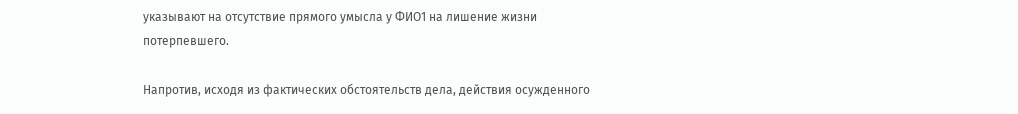указывают на отсутствие прямого умысла у ФИО1 на лишение жизни потерпевшего.

Напротив, исходя из фактических обстоятельств дела, действия осужденного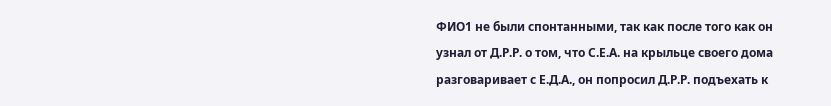ФИО1 не были спонтанными, так как после того как он узнал от Д.Р.Р. о том, что С.Е.А. на крыльце своего дома разговаривает с Е.Д.А., он попросил Д.Р.Р. подъехать к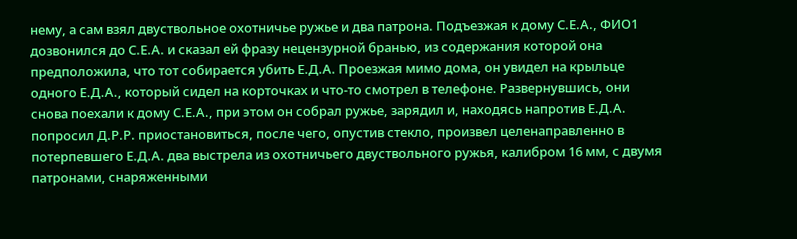нему, а сам взял двуствольное охотничье ружье и два патрона. Подъезжая к дому С.Е.А., ФИО1 дозвонился до С.Е.А. и сказал ей фразу нецензурной бранью, из содержания которой она предположила, что тот собирается убить Е.Д.А. Проезжая мимо дома, он увидел на крыльце одного Е.Д.А., который сидел на корточках и что-то смотрел в телефоне. Развернувшись, они снова поехали к дому С.Е.А., при этом он собрал ружье, зарядил и, находясь напротив Е.Д.А. попросил Д.Р.Р. приостановиться, после чего, опустив стекло, произвел целенаправленно в потерпевшего Е.Д.А. два выстрела из охотничьего двуствольного ружья, калибром 16 мм, с двумя патронами, снаряженными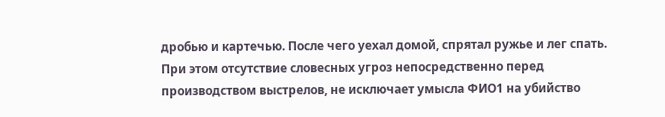дробью и картечью. После чего уехал домой, спрятал ружье и лег спать. При этом отсутствие словесных угроз непосредственно перед производством выстрелов, не исключает умысла ФИО1 на убийство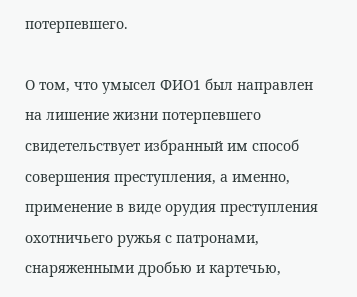потерпевшего.

О том, что умысел ФИО1 был направлен на лишение жизни потерпевшего свидетельствует избранный им способ совершения преступления, а именно, применение в виде орудия преступления охотничьего ружья с патронами, снаряженными дробью и картечью,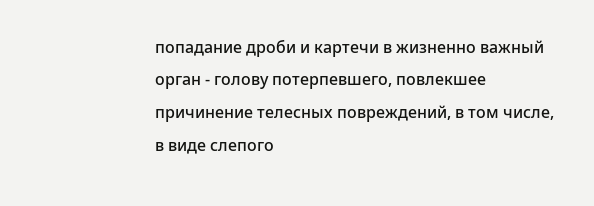попадание дроби и картечи в жизненно важный орган - голову потерпевшего, повлекшее причинение телесных повреждений, в том числе, в виде слепого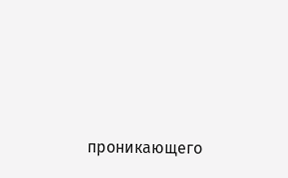проникающего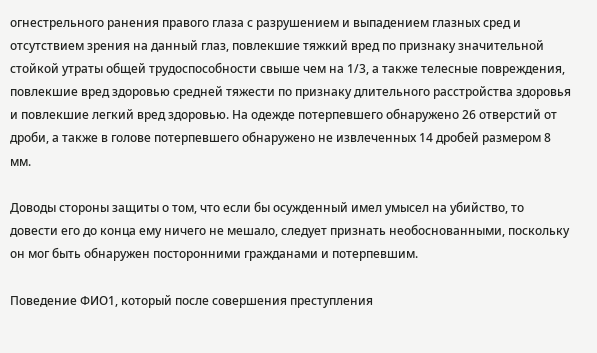огнестрельного ранения правого глаза с разрушением и выпадением глазных сред и отсутствием зрения на данный глаз, повлекшие тяжкий вред по признаку значительной стойкой утраты общей трудоспособности свыше чем на 1/3, а также телесные повреждения, повлекшие вред здоровью средней тяжести по признаку длительного расстройства здоровья и повлекшие легкий вред здоровью. На одежде потерпевшего обнаружено 26 отверстий от дроби, а также в голове потерпевшего обнаружено не извлеченных 14 дробей размером 8 мм.

Доводы стороны защиты о том, что если бы осужденный имел умысел на убийство, то довести его до конца ему ничего не мешало, следует признать необоснованными, поскольку он мог быть обнаружен посторонними гражданами и потерпевшим.

Поведение ФИО1, который после совершения преступления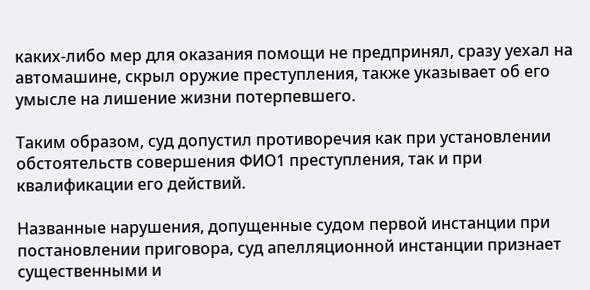каких-либо мер для оказания помощи не предпринял, сразу уехал на автомашине, скрыл оружие преступления, также указывает об его умысле на лишение жизни потерпевшего.

Таким образом, суд допустил противоречия как при установлении обстоятельств совершения ФИО1 преступления, так и при квалификации его действий.

Названные нарушения, допущенные судом первой инстанции при постановлении приговора, суд апелляционной инстанции признает существенными и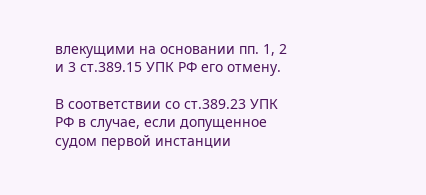влекущими на основании пп. 1, 2 и 3 ст.389.15 УПК РФ его отмену.

В соответствии со ст.389.23 УПК РФ в случае, если допущенное судом первой инстанции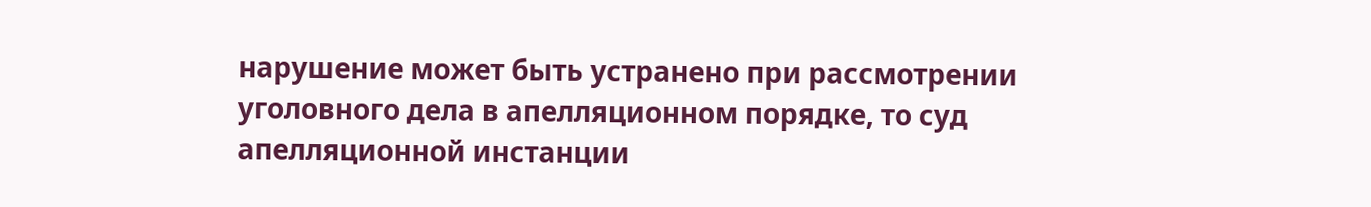нарушение может быть устранено при рассмотрении уголовного дела в апелляционном порядке, то суд апелляционной инстанции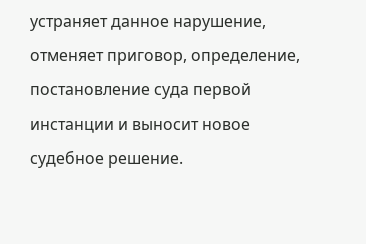устраняет данное нарушение, отменяет приговор, определение, постановление суда первой инстанции и выносит новое судебное решение.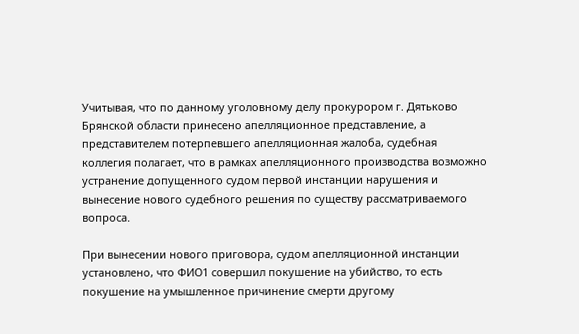Учитывая, что по данному уголовному делу прокурором г. Дятьково Брянской области принесено апелляционное представление, а представителем потерпевшего апелляционная жалоба, судебная коллегия полагает, что в рамках апелляционного производства возможно устранение допущенного судом первой инстанции нарушения и вынесение нового судебного решения по существу рассматриваемого вопроса.

При вынесении нового приговора, судом апелляционной инстанции установлено, что ФИО1 совершил покушение на убийство, то есть покушение на умышленное причинение смерти другому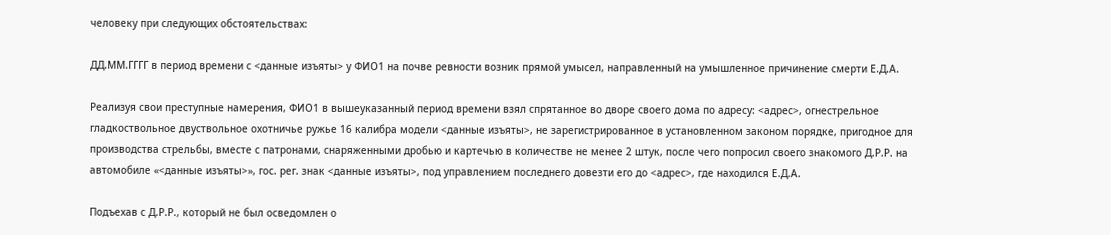человеку при следующих обстоятельствах:

ДД.ММ.ГГГГ в период времени с <данные изъяты> у ФИО1 на почве ревности возник прямой умысел, направленный на умышленное причинение смерти Е.Д.А.

Реализуя свои преступные намерения, ФИО1 в вышеуказанный период времени взял спрятанное во дворе своего дома по адресу: <адрес>, огнестрельное гладкоствольное двуствольное охотничье ружье 16 калибра модели <данные изъяты>, не зарегистрированное в установленном законом порядке, пригодное для производства стрельбы, вместе с патронами, снаряженными дробью и картечью в количестве не менее 2 штук, после чего попросил своего знакомого Д.Р.Р. на автомобиле «<данные изъяты>», гос. рег. знак <данные изъяты>, под управлением последнего довезти его до <адрес>, где находился Е.Д.А.

Подъехав с Д.Р.Р., который не был осведомлен о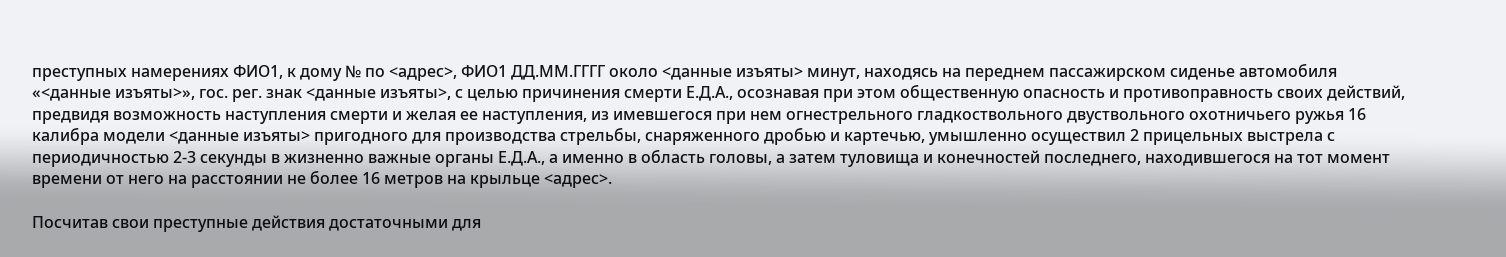преступных намерениях ФИО1, к дому № по <адрес>, ФИО1 ДД.ММ.ГГГГ около <данные изъяты> минут, находясь на переднем пассажирском сиденье автомобиля «<данные изъяты>», гос. рег. знак <данные изъяты>, с целью причинения смерти Е.Д.А., осознавая при этом общественную опасность и противоправность своих действий, предвидя возможность наступления смерти и желая ее наступления, из имевшегося при нем огнестрельного гладкоствольного двуствольного охотничьего ружья 16 калибра модели <данные изъяты> пригодного для производства стрельбы, снаряженного дробью и картечью, умышленно осуществил 2 прицельных выстрела с периодичностью 2-3 секунды в жизненно важные органы Е.Д.А., а именно в область головы, а затем туловища и конечностей последнего, находившегося на тот момент времени от него на расстоянии не более 16 метров на крыльце <адрес>.

Посчитав свои преступные действия достаточными для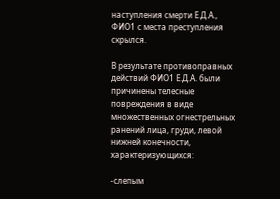наступления смерти Е.Д.А., ФИО1 с места преступления скрылся.

В результате противоправных действий ФИО1 Е.Д.А. были причинены телесные повреждения в виде множественных огнестрельных ранений лица, груди, левой нижней конечности, характеризующихся:

-слепым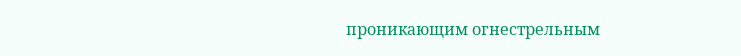проникающим огнестрельным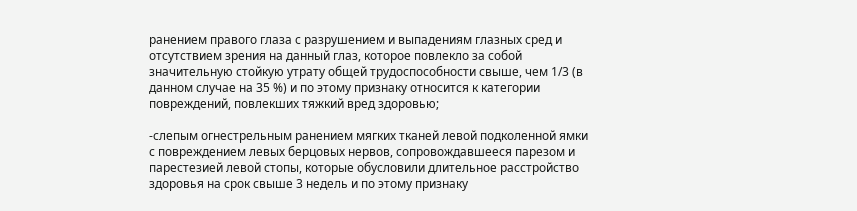ранением правого глаза с разрушением и выпадениям глазных сред и отсутствием зрения на данный глаз, которое повлекло за собой значительную стойкую утрату общей трудоспособности свыше, чем 1/3 (в данном случае на 35 %) и по этому признаку относится к категории повреждений, повлекших тяжкий вред здоровью;

-слепым огнестрельным ранением мягких тканей левой подколенной ямки с повреждением левых берцовых нервов, сопровождавшееся парезом и парестезией левой стопы, которые обусловили длительное расстройство здоровья на срок свыше 3 недель и по этому признаку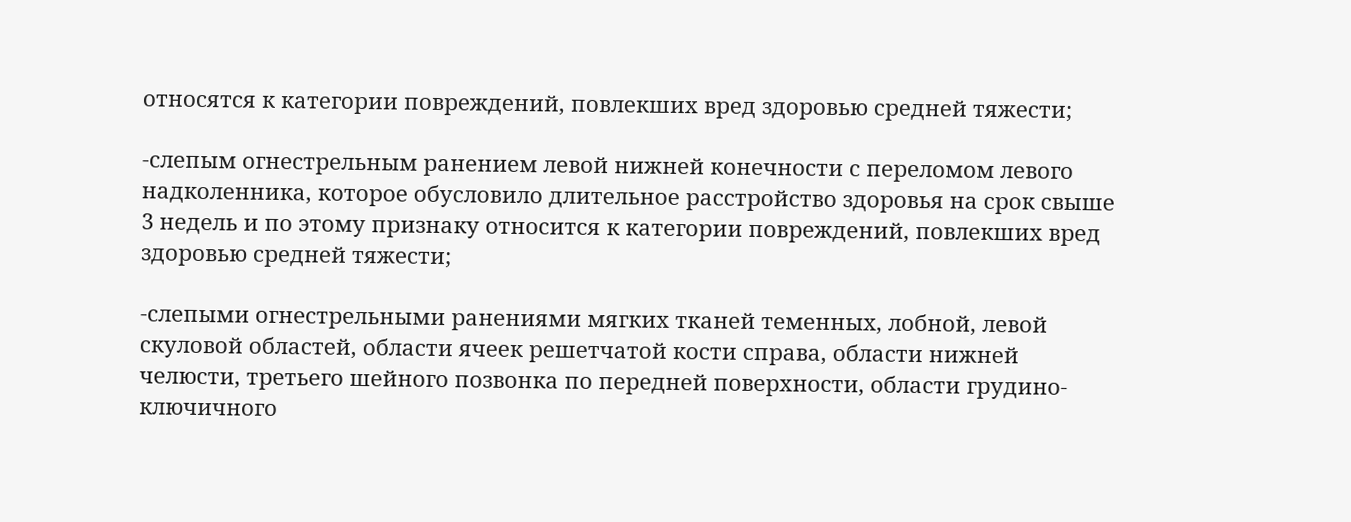относятся к категории повреждений, повлекших вред здоровью средней тяжести;

-слепым огнестрельным ранением левой нижней конечности с переломом левого надколенника, которое обусловило длительное расстройство здоровья на срок свыше 3 недель и по этому признаку относится к категории повреждений, повлекших вред здоровью средней тяжести;

-слепыми огнестрельными ранениями мягких тканей теменных, лобной, левой скуловой областей, области ячеек решетчатой кости справа, области нижней челюсти, третьего шейного позвонка по передней поверхности, области грудино-ключичного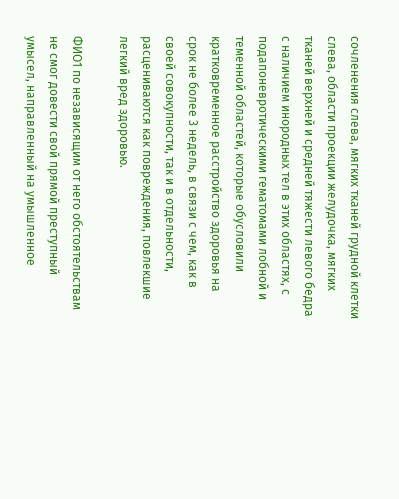сочленения слева, мягких тканей грудной клетки слева, области проекции желудочка, мягких тканей верхней и средней тяжести левого бедра с наличием инородных тел в этих областях, с подапоневротическими гематомами лобной и теменной областей, которые обусловили кратковременное расстройство здоровья на срок не более 3 недель, в связи с чем, как в своей совокупности, так и в отдельности, расцениваются как повреждения, повлекшие легкий вред здоровью.

ФИО1 по независящим от него обстоятельствам не смог довести свой прямой преступный умысел, направленный на умышленное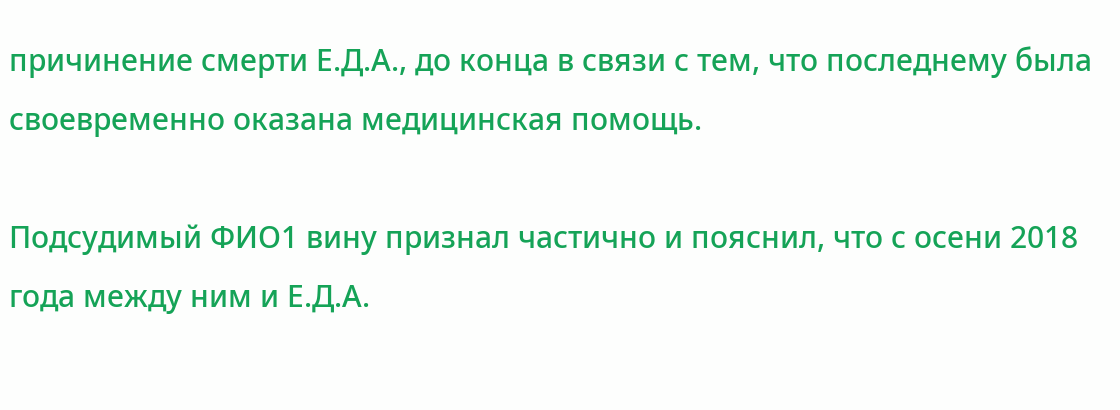причинение смерти Е.Д.А., до конца в связи с тем, что последнему была своевременно оказана медицинская помощь.

Подсудимый ФИО1 вину признал частично и пояснил, что с осени 2018 года между ним и Е.Д.А.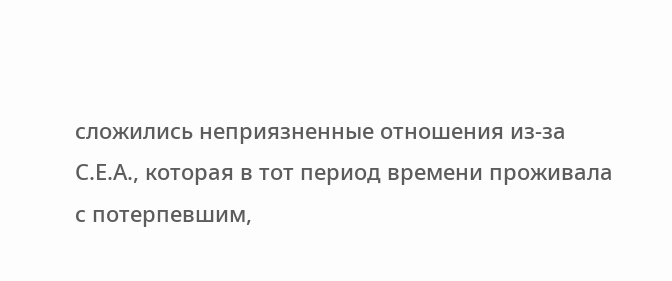сложились неприязненные отношения из-за С.Е.А., которая в тот период времени проживала с потерпевшим,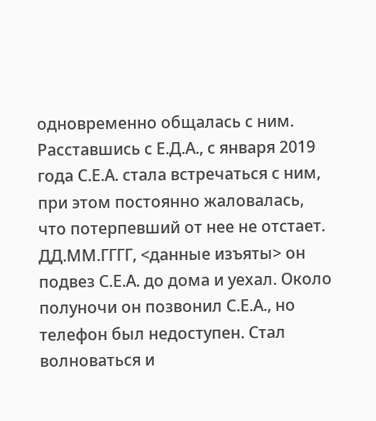одновременно общалась с ним. Расставшись с Е.Д.А., с января 2019 года С.Е.А. стала встречаться с ним, при этом постоянно жаловалась, что потерпевший от нее не отстает. ДД.ММ.ГГГГ, <данные изъяты> он подвез С.Е.А. до дома и уехал. Около полуночи он позвонил С.Е.А., но телефон был недоступен. Стал волноваться и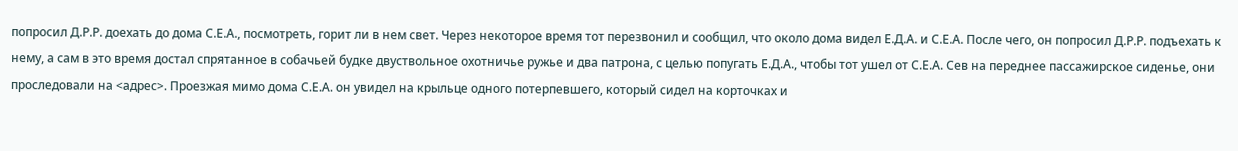попросил Д.Р.Р. доехать до дома С.Е.А., посмотреть, горит ли в нем свет. Через некоторое время тот перезвонил и сообщил, что около дома видел Е.Д.А. и С.Е.А. После чего, он попросил Д.Р.Р. подъехать к нему, а сам в это время достал спрятанное в собачьей будке двуствольное охотничье ружье и два патрона, с целью попугать Е.Д.А., чтобы тот ушел от С.Е.А. Сев на переднее пассажирское сиденье, они проследовали на <адрес>. Проезжая мимо дома С.Е.А. он увидел на крыльце одного потерпевшего, который сидел на корточках и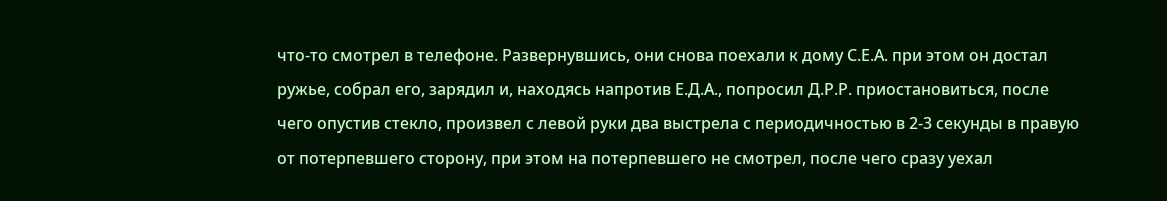что-то смотрел в телефоне. Развернувшись, они снова поехали к дому С.Е.А. при этом он достал ружье, собрал его, зарядил и, находясь напротив Е.Д.А., попросил Д.Р.Р. приостановиться, после чего опустив стекло, произвел с левой руки два выстрела с периодичностью в 2-3 секунды в правую от потерпевшего сторону, при этом на потерпевшего не смотрел, после чего сразу уехал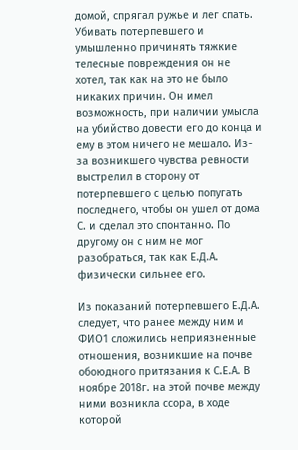домой, спрягал ружье и лег спать. Убивать потерпевшего и умышленно причинять тяжкие телесные повреждения он не хотел, так как на это не было никаких причин. Он имел возможность, при наличии умысла на убийство довести его до конца и ему в этом ничего не мешало. Из-за возникшего чувства ревности выстрелил в сторону от потерпевшего с целью попугать последнего, чтобы он ушел от дома С. и сделал это спонтанно. По другому он с ним не мог разобраться, так как Е.Д.А. физически сильнее его.

Из показаний потерпевшего Е.Д.А. следует, что ранее между ним и ФИО1 сложились неприязненные отношения, возникшие на почве обоюдного притязания к С.Е.А. В ноябре 2018г. на этой почве между ними возникла ссора, в ходе которой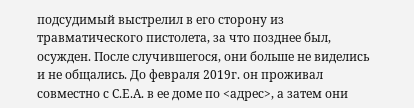подсудимый выстрелил в его сторону из травматического пистолета, за что позднее был, осужден. После случившегося, они больше не виделись и не общались. До февраля 2019г. он проживал совместно с С.Е.А. в ее доме по <адрес>, а затем они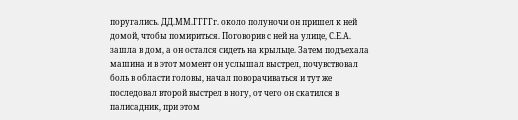поругались. ДД.ММ.ГГГГг. около полуночи он пришел к ней домой, чтобы помириться. Поговорив с ней на улице, С.Е.А. зашла в дом, а он остался сидеть на крыльце. Затем подъехала машина и в этот момент он услышал выстрел, почувствовал боль в области головы, начал поворачиваться и тут же последовал второй выстрел в ногу, от чего он скатился в палисадник, при этом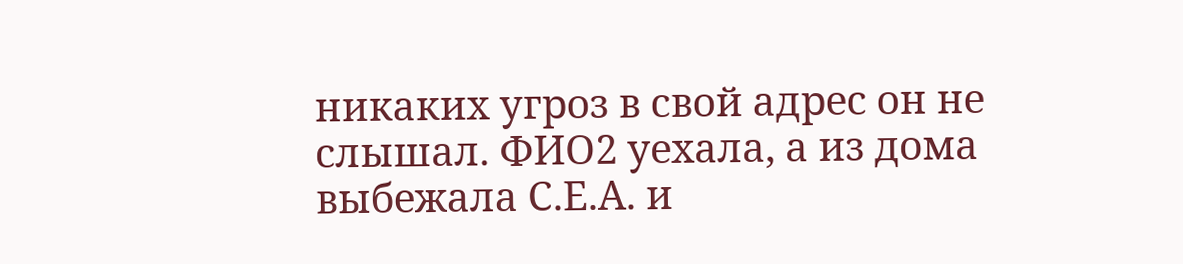никаких угроз в свой адрес он не слышал. ФИО2 уехала, а из дома выбежала С.Е.А. и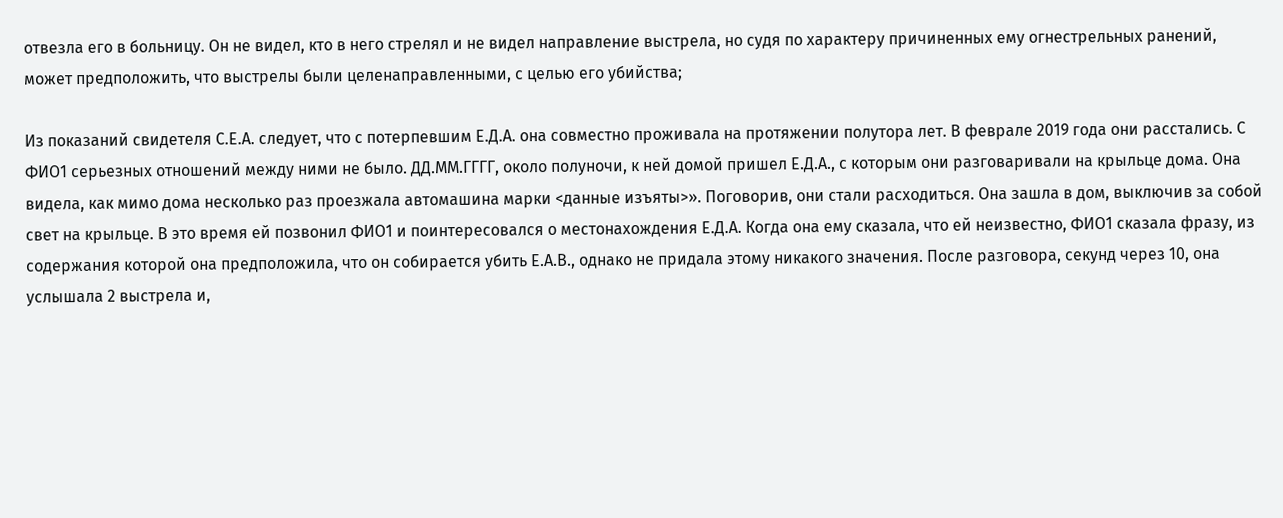отвезла его в больницу. Он не видел, кто в него стрелял и не видел направление выстрела, но судя по характеру причиненных ему огнестрельных ранений, может предположить, что выстрелы были целенаправленными, с целью его убийства;

Из показаний свидетеля С.Е.А. следует, что с потерпевшим Е.Д.А. она совместно проживала на протяжении полутора лет. В феврале 2019 года они расстались. С ФИО1 серьезных отношений между ними не было. ДД.ММ.ГГГГ, около полуночи, к ней домой пришел Е.Д.А., с которым они разговаривали на крыльце дома. Она видела, как мимо дома несколько раз проезжала автомашина марки <данные изъяты>». Поговорив, они стали расходиться. Она зашла в дом, выключив за собой свет на крыльце. В это время ей позвонил ФИО1 и поинтересовался о местонахождения Е.Д.А. Когда она ему сказала, что ей неизвестно, ФИО1 сказала фразу, из содержания которой она предположила, что он собирается убить Е.А.В., однако не придала этому никакого значения. После разговора, секунд через 10, она услышала 2 выстрела и,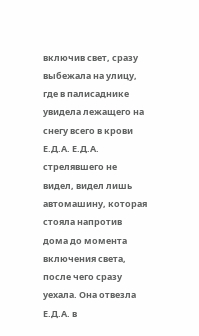включив свет, сразу выбежала на улицу, где в палисаднике увидела лежащего на снегу всего в крови Е.Д.А. Е.Д.А. стрелявшего не видел, видел лишь автомашину, которая стояла напротив дома до момента включения света, после чего сразу уехала. Она отвезла Е.Д.А. в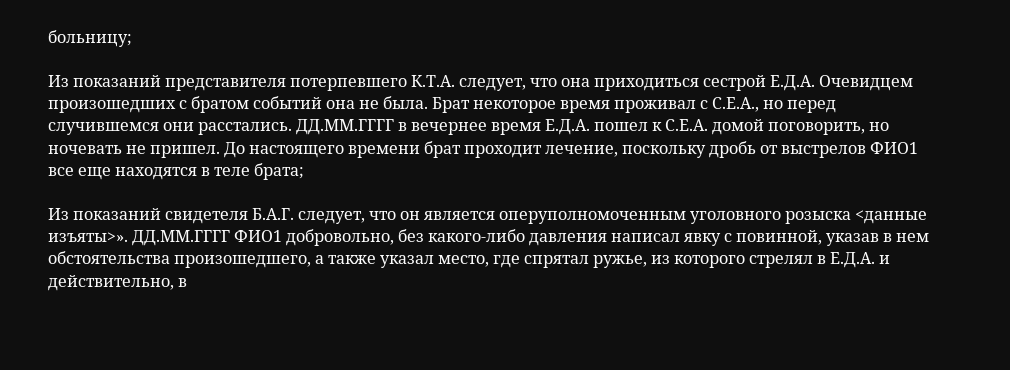больницу;

Из показаний представителя потерпевшего К.Т.А. следует, что она приходиться сестрой Е.Д.А. Очевидцем произошедших с братом событий она не была. Брат некоторое время проживал с С.Е.А., но перед случившемся они расстались. ДД.ММ.ГГГГ в вечернее время Е.Д.А. пошел к С.Е.А. домой поговорить, но ночевать не пришел. До настоящего времени брат проходит лечение, поскольку дробь от выстрелов ФИО1 все еще находятся в теле брата;

Из показаний свидетеля Б.А.Г. следует, что он является оперуполномоченным уголовного розыска <данные изъяты>». ДД.ММ.ГГГГ ФИО1 добровольно, без какого-либо давления написал явку с повинной, указав в нем обстоятельства произошедшего, а также указал место, где спрятал ружье, из которого стрелял в Е.Д.А. и действительно, в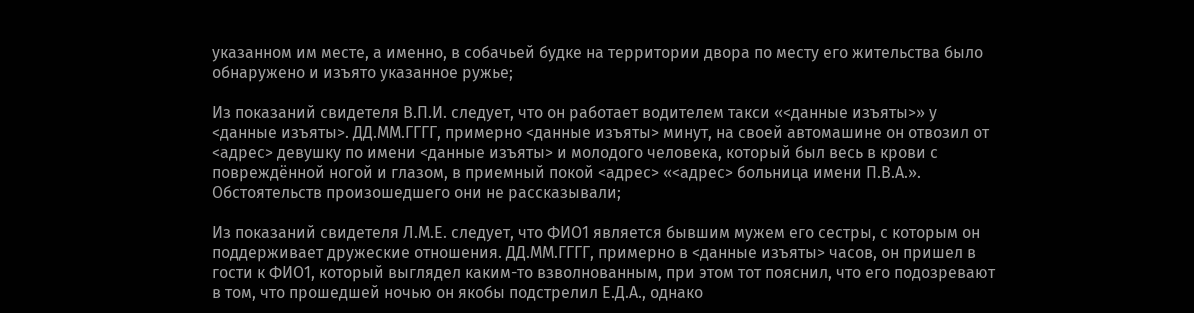указанном им месте, а именно, в собачьей будке на территории двора по месту его жительства было обнаружено и изъято указанное ружье;

Из показаний свидетеля В.П.И. следует, что он работает водителем такси «<данные изъяты>» у <данные изъяты>. ДД.ММ.ГГГГ, примерно <данные изъяты> минут, на своей автомашине он отвозил от <адрес> девушку по имени <данные изъяты> и молодого человека, который был весь в крови с повреждённой ногой и глазом, в приемный покой <адрес> «<адрес> больница имени П.В.А.». Обстоятельств произошедшего они не рассказывали;

Из показаний свидетеля Л.М.Е. следует, что ФИО1 является бывшим мужем его сестры, с которым он поддерживает дружеские отношения. ДД.ММ.ГГГГ, примерно в <данные изъяты> часов, он пришел в гости к ФИО1, который выглядел каким-то взволнованным, при этом тот пояснил, что его подозревают в том, что прошедшей ночью он якобы подстрелил Е.Д.А., однако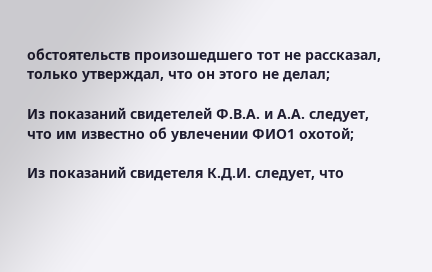обстоятельств произошедшего тот не рассказал, только утверждал, что он этого не делал;

Из показаний свидетелей Ф.В.А. и А.А. следует, что им известно об увлечении ФИО1 охотой;

Из показаний свидетеля К.Д.И. следует, что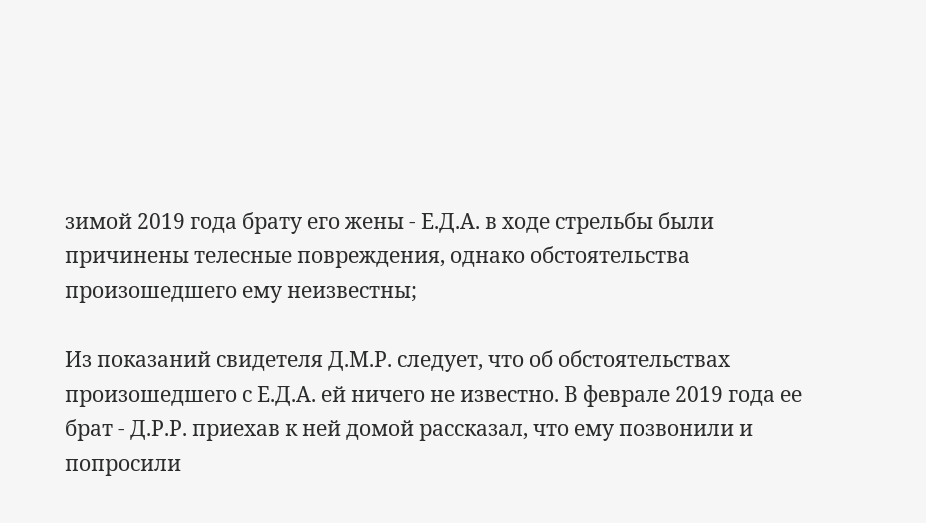зимой 2019 года брату его жены - Е.Д.А. в ходе стрельбы были причинены телесные повреждения, однако обстоятельства произошедшего ему неизвестны;

Из показаний свидетеля Д.М.Р. следует, что об обстоятельствах произошедшего с Е.Д.А. ей ничего не известно. В феврале 2019 года ее брат - Д.Р.Р. приехав к ней домой рассказал, что ему позвонили и попросили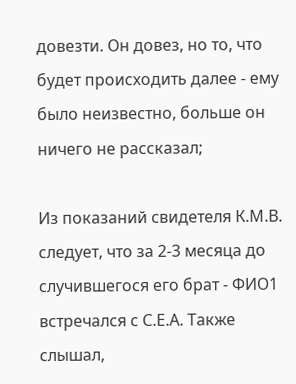довезти. Он довез, но то, что будет происходить далее - ему было неизвестно, больше он ничего не рассказал;

Из показаний свидетеля К.М.В. следует, что за 2-3 месяца до случившегося его брат - ФИО1 встречался с С.Е.А. Также слышал,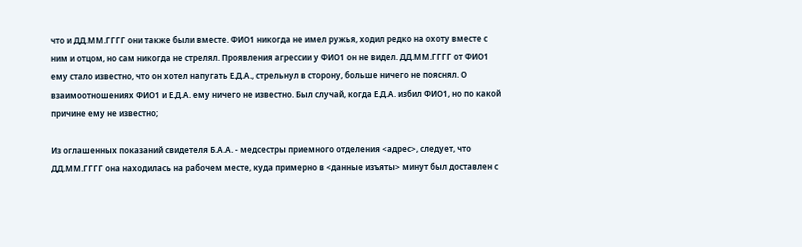что и ДД.ММ.ГГГГ они также были вместе. ФИО1 никогда не имел ружья, ходил редко на охоту вместе с ним и отцом, но сам никогда не стрелял. Проявления агрессии у ФИО1 он не видел. ДД.ММ.ГГГГ от ФИО1 ему стало известно, что он хотел напугать Е.Д.А., стрельнул в сторону, больше ничего не пояснял. О взаимоотношениях ФИО1 и Е.Д.А. ему ничего не известно. Был случай, когда Е.Д.А. избил ФИО1, но по какой причине ему не известно;

Из оглашенных показаний свидетеля Б.А.А. - медсестры приемного отделения <адрес>, следует, что ДД.ММ.ГГГГ она находилась на рабочем месте, куда примерно в <данные изъяты> минут был доставлен с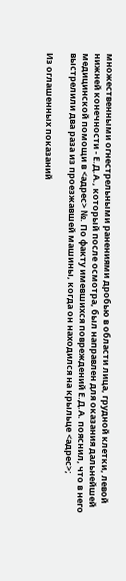множественными огнестрельными ранениями дробью в области лица, грудной клетки, левой нижней конечности - Е.Д.А., который после осмотра, был направлен для оказания дальнейшей медицинской помощи в <адрес> №. По факту имевшихся повреждений Е.Д.А. пояснил, что в него выстрелили два раза из проезжавшей машины, когда он находился на крыльце <адрес>;

Из оглашенных показаний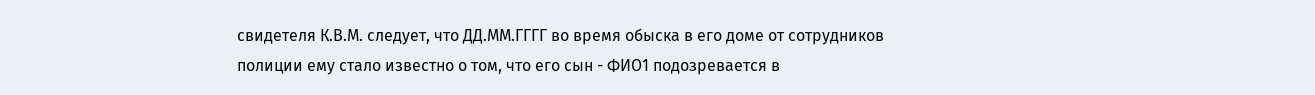свидетеля К.В.М. следует, что ДД.ММ.ГГГГ во время обыска в его доме от сотрудников полиции ему стало известно о том, что его сын - ФИО1 подозревается в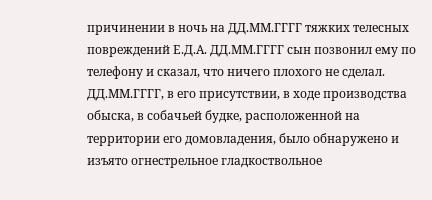причинении в ночь на ДД.ММ.ГГГГ тяжких телесных повреждений Е.Д.А. ДД.ММ.ГГГГ сын позвонил ему по телефону и сказал, что ничего плохого не сделал. ДД.ММ.ГГГГ, в его присутствии, в ходе производства обыска, в собачьей будке, расположенной на территории его домовладения, было обнаружено и изъято огнестрельное гладкоствольное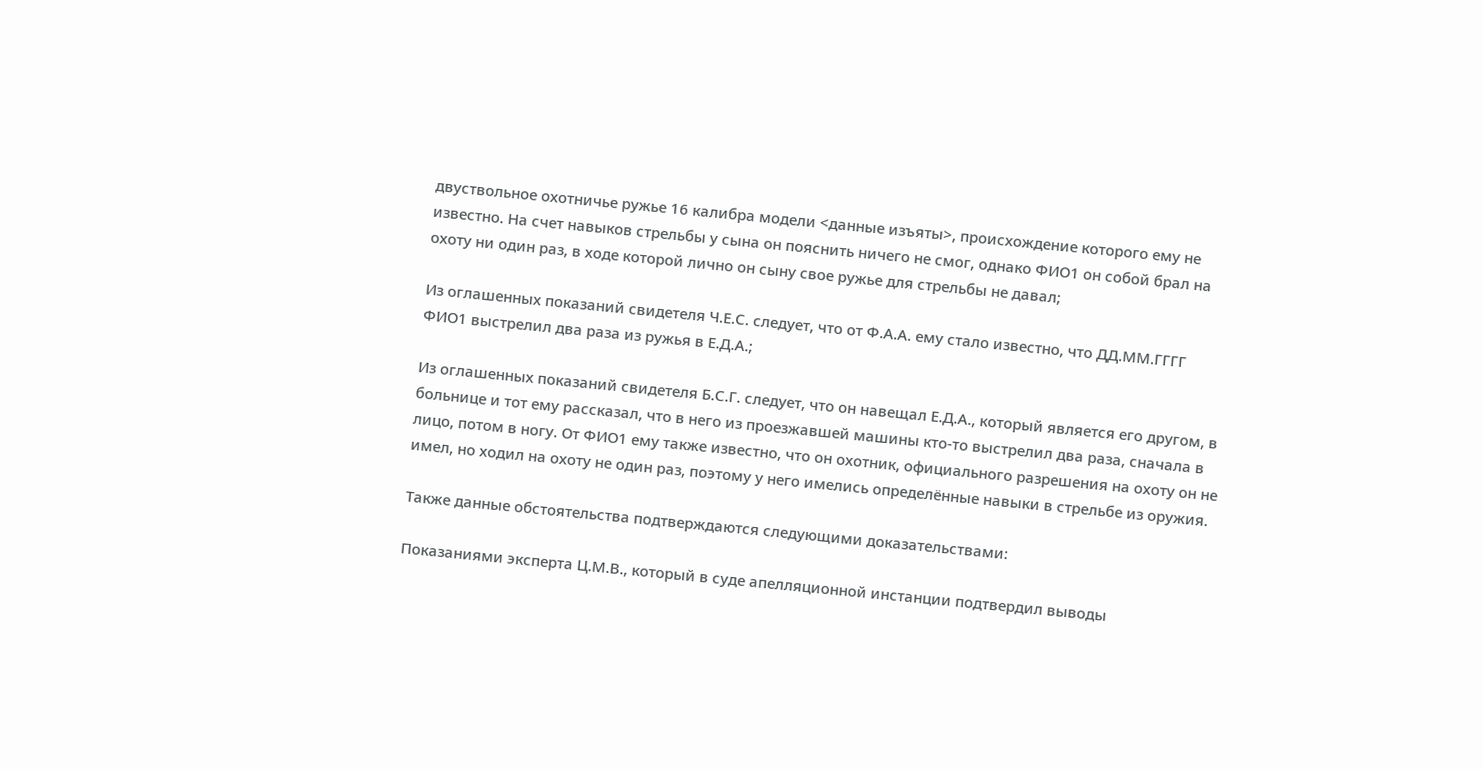двуствольное охотничье ружье 16 калибра модели <данные изъяты>, происхождение которого ему не известно. На счет навыков стрельбы у сына он пояснить ничего не смог, однако ФИО1 он собой брал на охоту ни один раз, в ходе которой лично он сыну свое ружье для стрельбы не давал;

Из оглашенных показаний свидетеля Ч.Е.С. следует, что от Ф.А.А. ему стало известно, что ДД.ММ.ГГГГ ФИО1 выстрелил два раза из ружья в Е.Д.А.;

Из оглашенных показаний свидетеля Б.С.Г. следует, что он навещал Е.Д.А., который является его другом, в больнице и тот ему рассказал, что в него из проезжавшей машины кто-то выстрелил два раза, сначала в лицо, потом в ногу. От ФИО1 ему также известно, что он охотник, официального разрешения на охоту он не имел, но ходил на охоту не один раз, поэтому у него имелись определённые навыки в стрельбе из оружия.

Также данные обстоятельства подтверждаются следующими доказательствами:

Показаниями эксперта Ц.М.В., который в суде апелляционной инстанции подтвердил выводы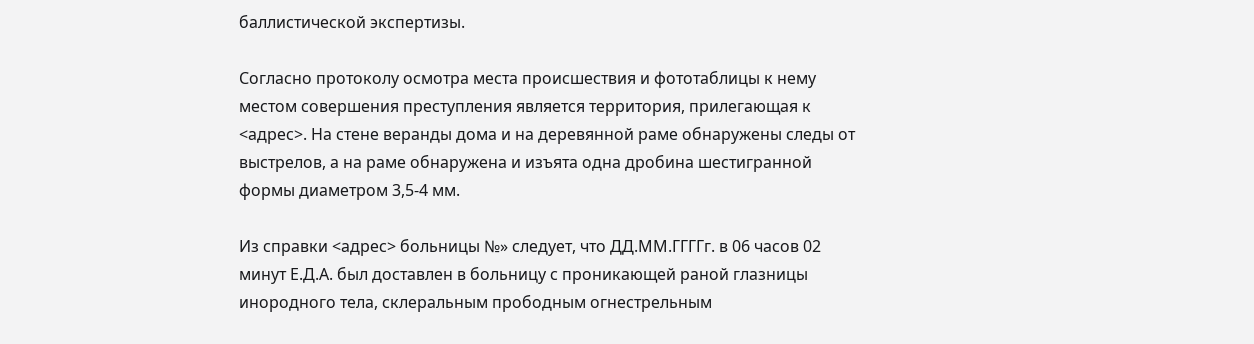баллистической экспертизы.

Согласно протоколу осмотра места происшествия и фототаблицы к нему местом совершения преступления является территория, прилегающая к <адрес>. На стене веранды дома и на деревянной раме обнаружены следы от выстрелов, а на раме обнаружена и изъята одна дробина шестигранной формы диаметром 3,5-4 мм.

Из справки <адрес> больницы №» следует, что ДД.ММ.ГГГГг. в 06 часов 02 минут Е.Д.А. был доставлен в больницу с проникающей раной глазницы инородного тела, склеральным прободным огнестрельным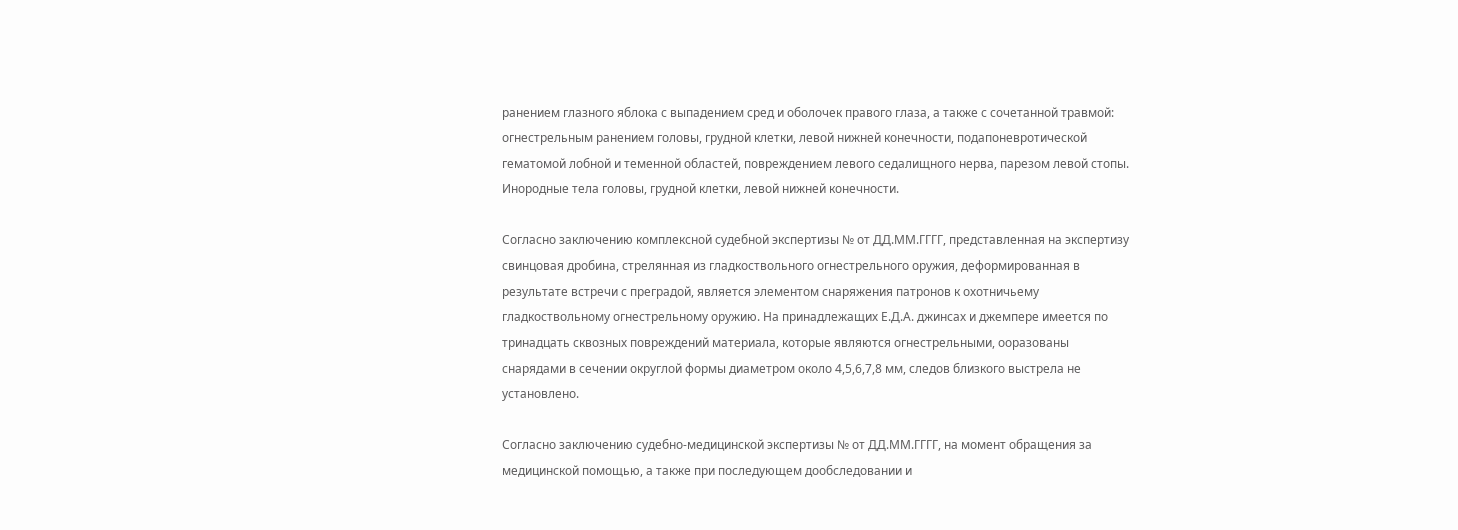ранением глазного яблока с выпадением сред и оболочек правого глаза, а также с сочетанной травмой: огнестрельным ранением головы, грудной клетки, левой нижней конечности, подапоневротической гематомой лобной и теменной областей, повреждением левого седалищного нерва, парезом левой стопы. Инородные тела головы, грудной клетки, левой нижней конечности.

Согласно заключению комплексной судебной экспертизы № от ДД.ММ.ГГГГ, представленная на экспертизу свинцовая дробина, стрелянная из гладкоствольного огнестрельного оружия, деформированная в результате встречи с преградой, является элементом снаряжения патронов к охотничьему гладкоствольному огнестрельному оружию. На принадлежащих Е.Д.А. джинсах и джемпере имеется по тринадцать сквозных повреждений материала, которые являются огнестрельными, ооразованы снарядами в сечении округлой формы диаметром около 4,5,6,7,8 мм, следов близкого выстрела не установлено.

Согласно заключению судебно-медицинской экспертизы № от ДД.ММ.ГГГГ, на момент обращения за медицинской помощью, а также при последующем дообследовании и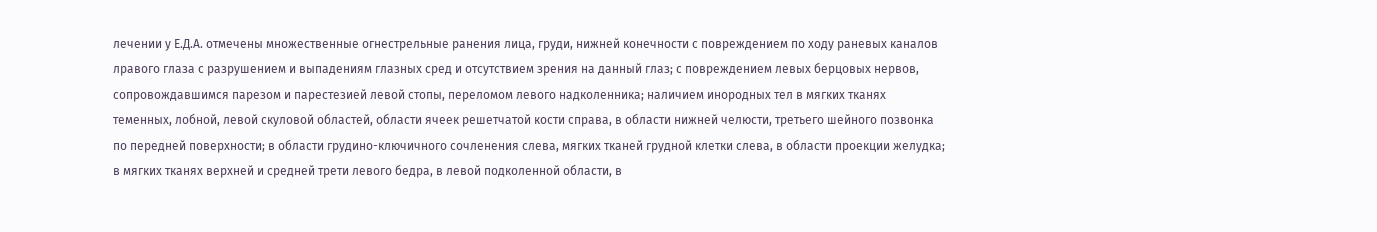лечении у Е.Д.А. отмечены множественные огнестрельные ранения лица, груди, нижней конечности с повреждением по ходу раневых каналов лравого глаза с разрушением и выпадениям глазных сред и отсутствием зрения на данный глаз; с повреждением левых берцовых нервов, сопровождавшимся парезом и парестезией левой стопы, переломом левого надколенника; наличием инородных тел в мягких тканях теменных, лобной, левой скуловой областей, области ячеек решетчатой кости справа, в области нижней челюсти, третьего шейного позвонка по передней поверхности; в области грудино-ключичного сочленения слева, мягких тканей грудной клетки слева, в области проекции желудка; в мягких тканях верхней и средней трети левого бедра, в левой подколенной области, в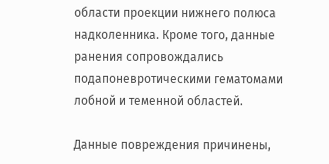области проекции нижнего полюса надколенника. Кроме того, данные ранения сопровождались подапоневротическими гематомами лобной и теменной областей.

Данные повреждения причинены,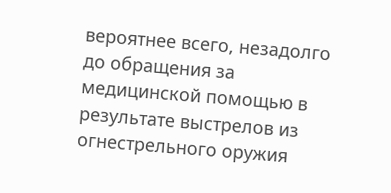вероятнее всего, незадолго до обращения за медицинской помощью в результате выстрелов из огнестрельного оружия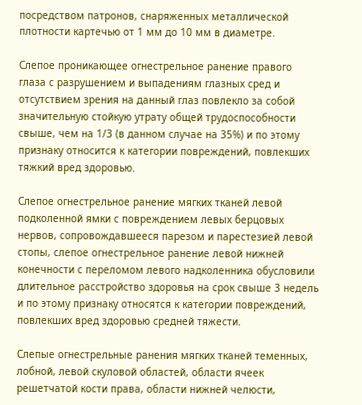посредством патронов, снаряженных металлической плотности картечью от 1 мм до 10 мм в диаметре.

Слепое проникающее огнестрельное ранение правого глаза с разрушением и выпадениям глазных сред и отсутствием зрения на данный глаз повлекло за собой значительную стойкую утрату общей трудоспособности свыше, чем на 1/3 (в данном случае на 35%) и по этому признаку относится к категории повреждений, повлекших тяжкий вред здоровью.

Слепое огнестрельное ранение мягких тканей левой подколенной ямки с повреждением левых берцовых нервов, сопровождавшееся парезом и парестезией левой стопы, слепое огнестрельное ранение левой нижней конечности с переломом левого надколенника обусловили длительное расстройство здоровья на срок свыше 3 недель и по этому признаку относятся к категории повреждений, повлекших вред здоровью средней тяжести.

Слепые огнестрельные ранения мягких тканей теменных, лобной, левой скуловой областей, области ячеек решетчатой кости права, области нижней челюсти,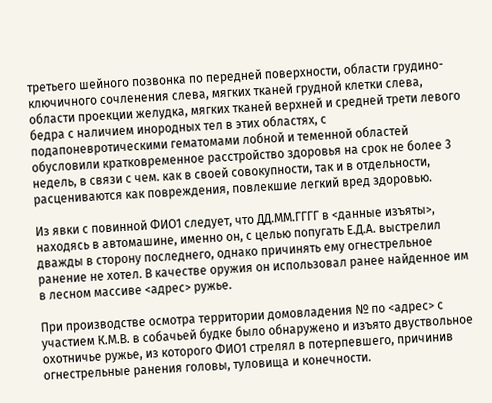третьего шейного позвонка по передней поверхности, области грудино-ключичного сочленения слева, мягких тканей грудной клетки слева, области проекции желудка, мягких тканей верхней и средней трети левого бедра с наличием инородных тел в этих областях, с подапоневротическими гематомами лобной и теменной областей обусловили кратковременное расстройство здоровья на срок не более 3 недель, в связи с чем. как в своей совокупности, так и в отдельности, расцениваются как повреждения, повлекшие легкий вред здоровью.

Из явки с повинной ФИО1 следует, что ДД.ММ.ГГГГ в <данные изъяты>, находясь в автомашине, именно он, с целью попугать Е.Д.А. выстрелил дважды в сторону последнего, однако причинять ему огнестрельное ранение не хотел. В качестве оружия он использовал ранее найденное им в лесном массиве <адрес> ружье.

При производстве осмотра территории домовладения № по <адрес> с участием К.М.В. в собачьей будке было обнаружено и изъято двуствольное охотничье ружье, из которого ФИО1 стрелял в потерпевшего, причинив огнестрельные ранения головы, туловища и конечности.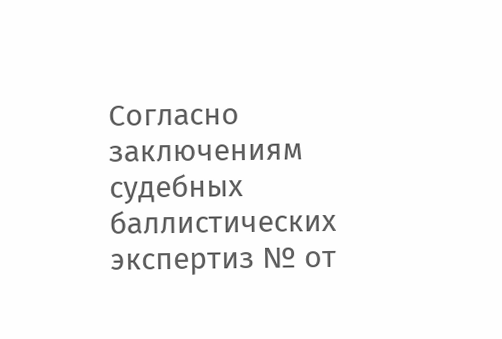Согласно заключениям судебных баллистических экспертиз № от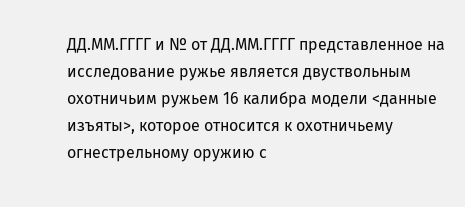ДД.ММ.ГГГГ и № от ДД.ММ.ГГГГ представленное на исследование ружье является двуствольным охотничьим ружьем 16 калибра модели <данные изъяты>, которое относится к охотничьему огнестрельному оружию с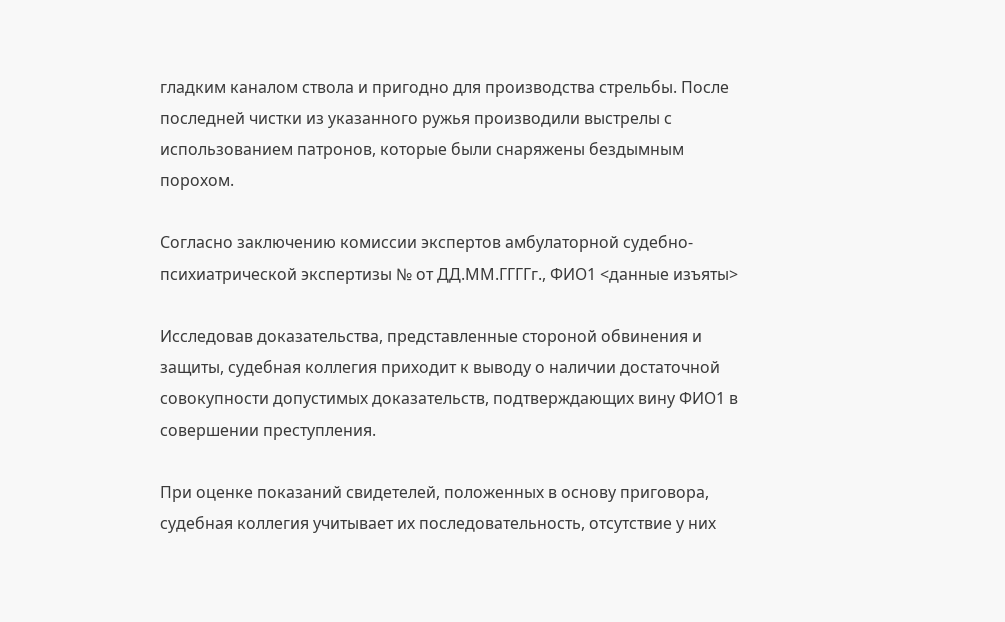гладким каналом ствола и пригодно для производства стрельбы. После последней чистки из указанного ружья производили выстрелы с использованием патронов, которые были снаряжены бездымным порохом.

Согласно заключению комиссии экспертов амбулаторной судебно-психиатрической экспертизы № от ДД.ММ.ГГГГг., ФИО1 <данные изъяты>

Исследовав доказательства, представленные стороной обвинения и защиты, судебная коллегия приходит к выводу о наличии достаточной совокупности допустимых доказательств, подтверждающих вину ФИО1 в совершении преступления.

При оценке показаний свидетелей, положенных в основу приговора, судебная коллегия учитывает их последовательность, отсутствие у них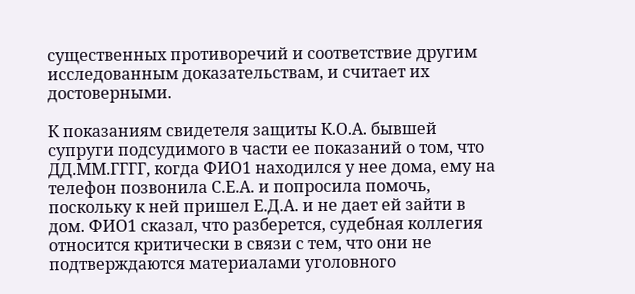существенных противоречий и соответствие другим исследованным доказательствам, и считает их достоверными.

К показаниям свидетеля защиты К.О.А. бывшей супруги подсудимого в части ее показаний о том, что ДД.ММ.ГГГГ, когда ФИО1 находился у нее дома, ему на телефон позвонила С.Е.А. и попросила помочь, поскольку к ней пришел Е.Д.А. и не дает ей зайти в дом. ФИО1 сказал, что разберется, судебная коллегия относится критически в связи с тем, что они не подтверждаются материалами уголовного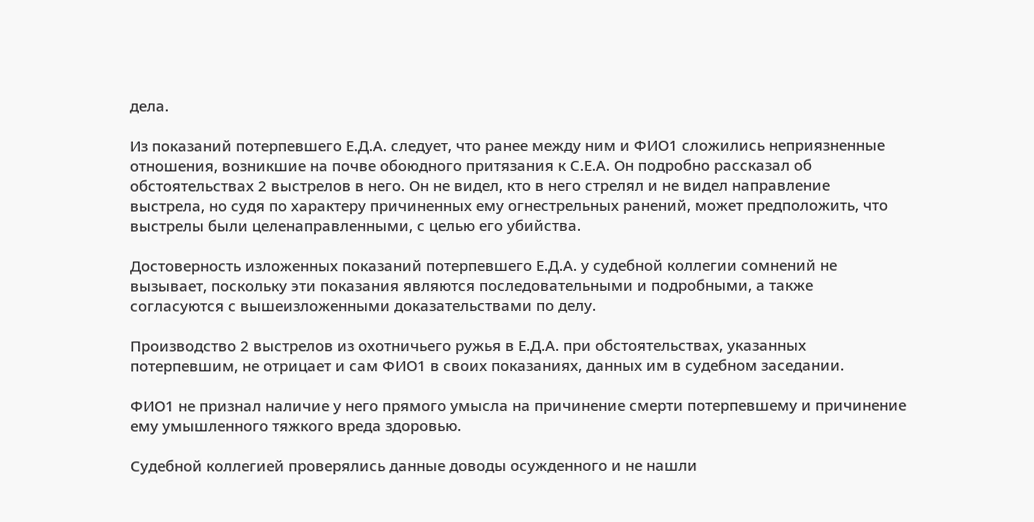дела.

Из показаний потерпевшего Е.Д.А. следует, что ранее между ним и ФИО1 сложились неприязненные отношения, возникшие на почве обоюдного притязания к С.Е.А. Он подробно рассказал об обстоятельствах 2 выстрелов в него. Он не видел, кто в него стрелял и не видел направление выстрела, но судя по характеру причиненных ему огнестрельных ранений, может предположить, что выстрелы были целенаправленными, с целью его убийства.

Достоверность изложенных показаний потерпевшего Е.Д.А. у судебной коллегии сомнений не вызывает, поскольку эти показания являются последовательными и подробными, а также согласуются с вышеизложенными доказательствами по делу.

Производство 2 выстрелов из охотничьего ружья в Е.Д.А. при обстоятельствах, указанных потерпевшим, не отрицает и сам ФИО1 в своих показаниях, данных им в судебном заседании.

ФИО1 не признал наличие у него прямого умысла на причинение смерти потерпевшему и причинение ему умышленного тяжкого вреда здоровью.

Судебной коллегией проверялись данные доводы осужденного и не нашли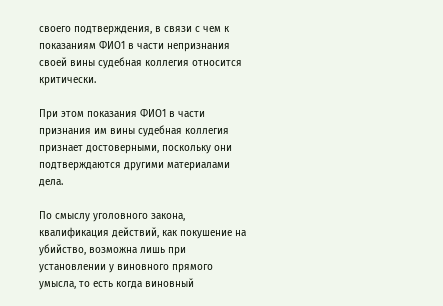своего подтверждения, в связи с чем к показаниям ФИО1 в части непризнания своей вины судебная коллегия относится критически.

При этом показания ФИО1 в части признания им вины судебная коллегия признает достоверными, поскольку они подтверждаются другими материалами дела.

По смыслу уголовного закона, квалификация действий, как покушение на убийство, возможна лишь при установлении у виновного прямого умысла, то есть когда виновный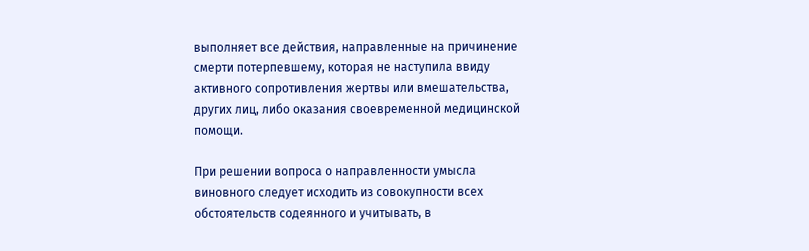выполняет все действия, направленные на причинение смерти потерпевшему, которая не наступила ввиду активного сопротивления жертвы или вмешательства, других лиц, либо оказания своевременной медицинской помощи.

При решении вопроса о направленности умысла виновного следует исходить из совокупности всех обстоятельств содеянного и учитывать, в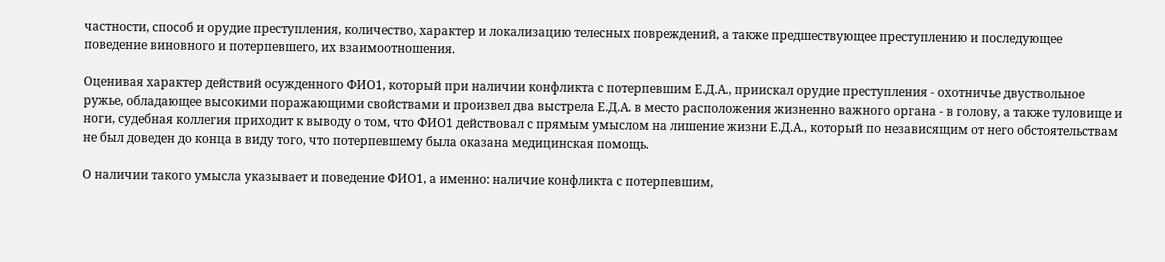частности, способ и орудие преступления, количество, характер и локализацию телесных повреждений, а также предшествующее преступлению и последующее поведение виновного и потерпевшего, их взаимоотношения.

Оценивая характер действий осужденного ФИО1, который при наличии конфликта с потерпевшим Е.Д.А., приискал орудие преступления - охотничье двуствольное ружье, обладающее высокими поражающими свойствами и произвел два выстрела Е.Д.А. в место расположения жизненно важного органа - в голову, а также туловище и ноги, судебная коллегия приходит к выводу о том, что ФИО1 действовал с прямым умыслом на лишение жизни Е.Д.А., который по независящим от него обстоятельствам не был доведен до конца в виду того, что потерпевшему была оказана медицинская помощь.

О наличии такого умысла указывает и поведение ФИО1, а именно: наличие конфликта с потерпевшим,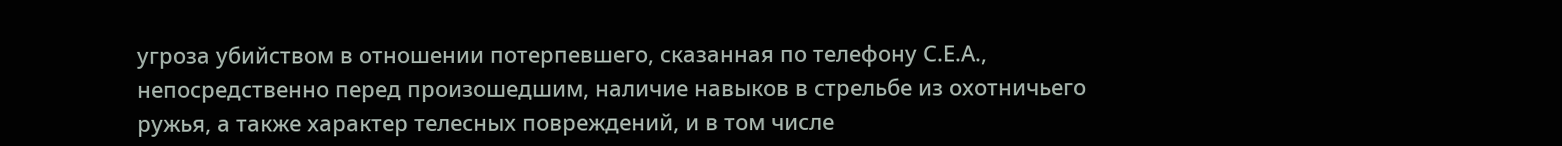угроза убийством в отношении потерпевшего, сказанная по телефону С.Е.А., непосредственно перед произошедшим, наличие навыков в стрельбе из охотничьего ружья, а также характер телесных повреждений, и в том числе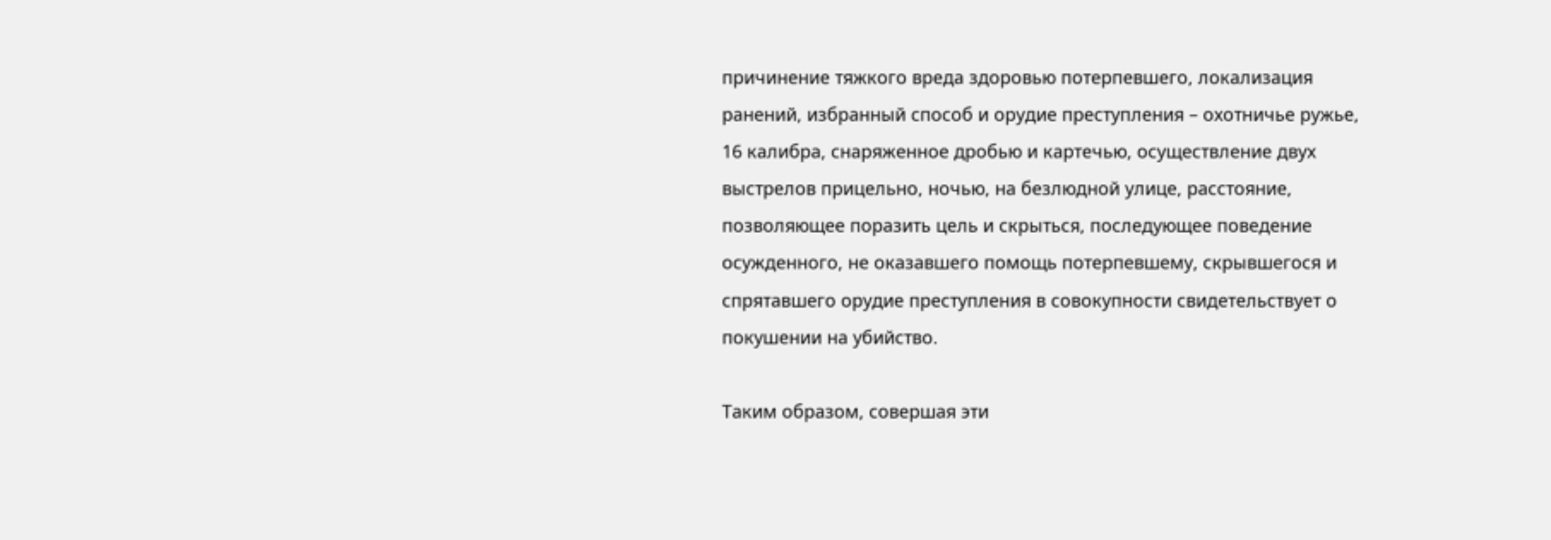причинение тяжкого вреда здоровью потерпевшего, локализация ранений, избранный способ и орудие преступления – охотничье ружье, 16 калибра, снаряженное дробью и картечью, осуществление двух выстрелов прицельно, ночью, на безлюдной улице, расстояние, позволяющее поразить цель и скрыться, последующее поведение осужденного, не оказавшего помощь потерпевшему, скрывшегося и спрятавшего орудие преступления в совокупности свидетельствует о покушении на убийство.

Таким образом, совершая эти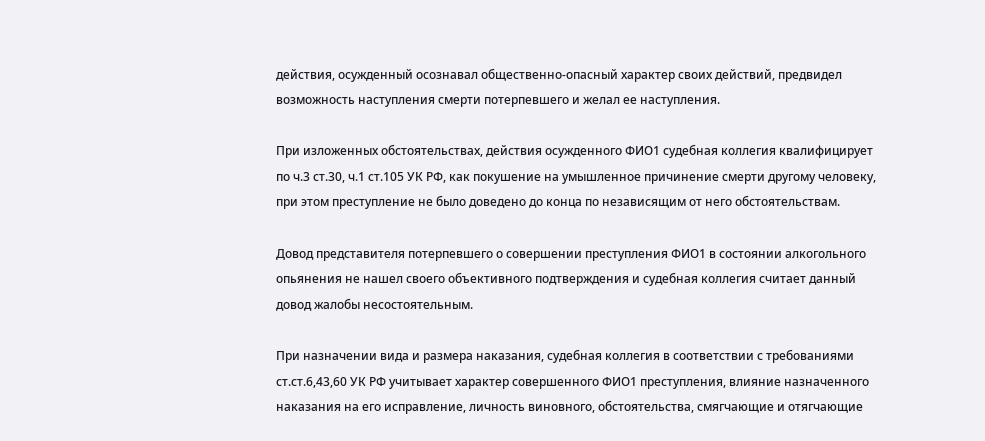действия, осужденный осознавал общественно-опасный характер своих действий, предвидел возможность наступления смерти потерпевшего и желал ее наступления.

При изложенных обстоятельствах, действия осужденного ФИО1 судебная коллегия квалифицирует по ч.3 ст.30, ч.1 ст.105 УК РФ, как покушение на умышленное причинение смерти другому человеку, при этом преступление не было доведено до конца по независящим от него обстоятельствам.

Довод представителя потерпевшего о совершении преступления ФИО1 в состоянии алкогольного опьянения не нашел своего объективного подтверждения и судебная коллегия считает данный довод жалобы несостоятельным.

При назначении вида и размера наказания, судебная коллегия в соответствии с требованиями ст.ст.6,43,60 УК РФ учитывает характер совершенного ФИО1 преступления, влияние назначенного наказания на его исправление, личность виновного, обстоятельства, смягчающие и отягчающие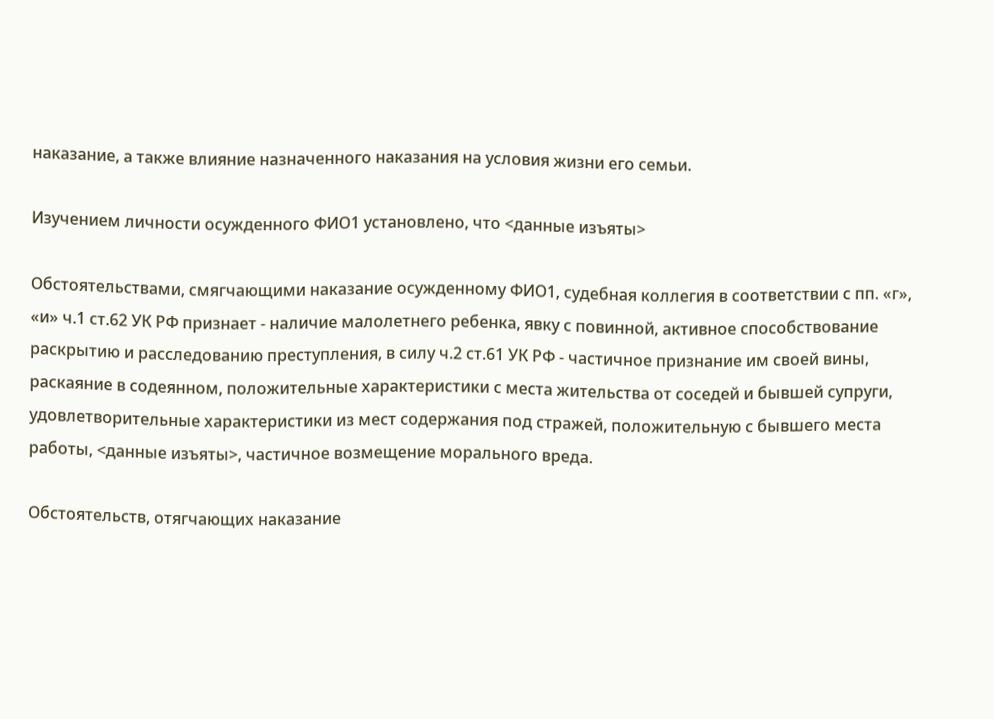наказание, а также влияние назначенного наказания на условия жизни его семьи.

Изучением личности осужденного ФИО1 установлено, что <данные изъяты>

Обстоятельствами, смягчающими наказание осужденному ФИО1, судебная коллегия в соответствии с пп. «г», «и» ч.1 ст.62 УК РФ признает - наличие малолетнего ребенка, явку с повинной, активное способствование раскрытию и расследованию преступления, в силу ч.2 ст.61 УК РФ - частичное признание им своей вины, раскаяние в содеянном, положительные характеристики с места жительства от соседей и бывшей супруги, удовлетворительные характеристики из мест содержания под стражей, положительную с бывшего места работы, <данные изъяты>, частичное возмещение морального вреда.

Обстоятельств, отягчающих наказание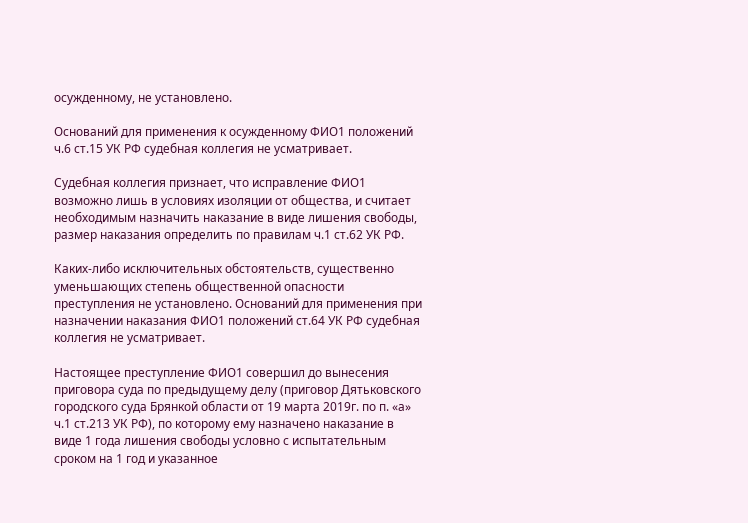осужденному, не установлено.

Оснований для применения к осужденному ФИО1 положений ч.6 ст.15 УК РФ судебная коллегия не усматривает.

Судебная коллегия признает, что исправление ФИО1 возможно лишь в условиях изоляции от общества, и считает необходимым назначить наказание в виде лишения свободы, размер наказания определить по правилам ч.1 ст.62 УК РФ.

Каких-либо исключительных обстоятельств, существенно уменьшающих степень общественной опасности преступления не установлено. Оснований для применения при назначении наказания ФИО1 положений ст.64 УК РФ судебная коллегия не усматривает.

Настоящее преступление ФИО1 совершил до вынесения приговора суда по предыдущему делу (приговор Дятьковского городского суда Брянкой области от 19 марта 2019г. по п. «а» ч.1 ст.213 УК РФ), по которому ему назначено наказание в виде 1 года лишения свободы условно с испытательным сроком на 1 год и указанное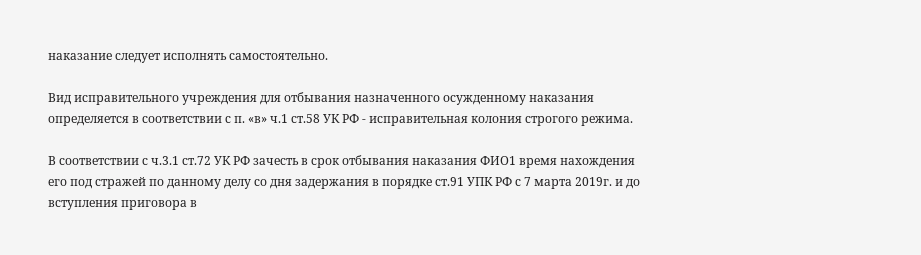наказание следует исполнять самостоятельно.

Вид исправительного учреждения для отбывания назначенного осужденному наказания определяется в соответствии с п. «в» ч.1 ст.58 УК РФ - исправительная колония строгого режима.

В соответствии с ч.3.1 ст.72 УК РФ зачесть в срок отбывания наказания ФИО1 время нахождения его под стражей по данному делу со дня задержания в порядке ст.91 УПК РФ с 7 марта 2019г. и до вступления приговора в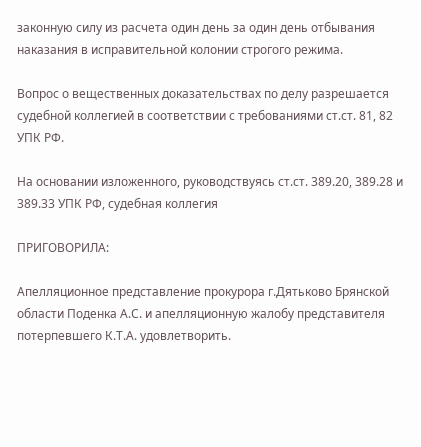законную силу из расчета один день за один день отбывания наказания в исправительной колонии строгого режима.

Вопрос о вещественных доказательствах по делу разрешается судебной коллегией в соответствии с требованиями ст.ст. 81, 82 УПК РФ.

На основании изложенного, руководствуясь ст.ст. 389.20, 389.28 и 389.33 УПК РФ, судебная коллегия

ПРИГОВОРИЛА:

Апелляционное представление прокурора г.Дятьково Брянской области Поденка А.С. и апелляционную жалобу представителя потерпевшего К.Т.А. удовлетворить.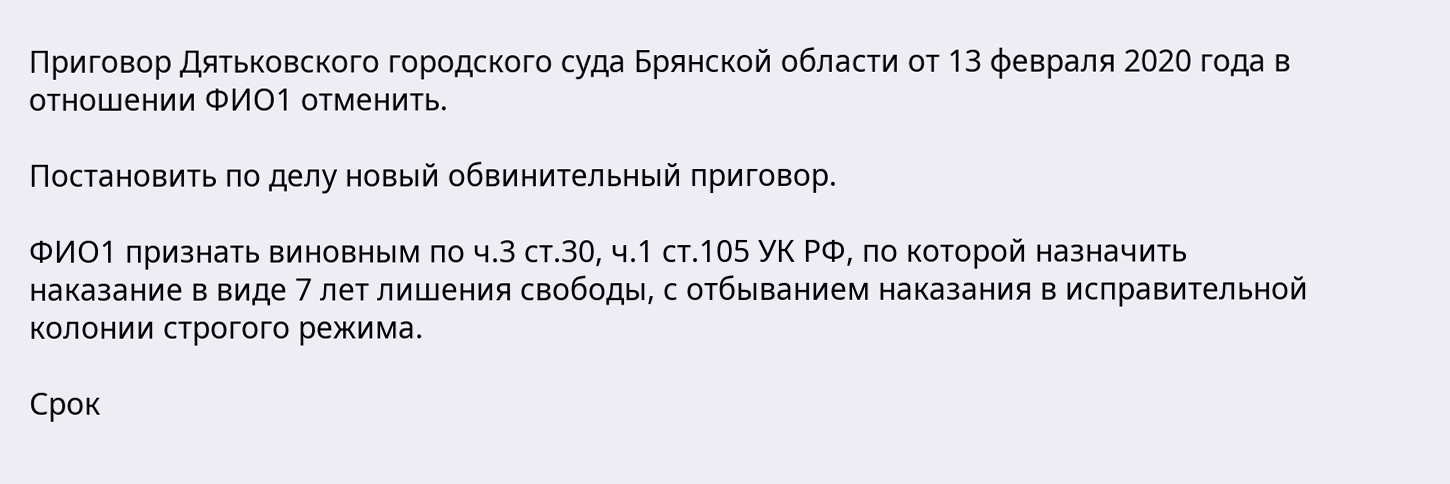Приговор Дятьковского городского суда Брянской области от 13 февраля 2020 года в отношении ФИО1 отменить.

Постановить по делу новый обвинительный приговор.

ФИО1 признать виновным по ч.3 ст.30, ч.1 ст.105 УК РФ, по которой назначить наказание в виде 7 лет лишения свободы, с отбыванием наказания в исправительной колонии строгого режима.

Срок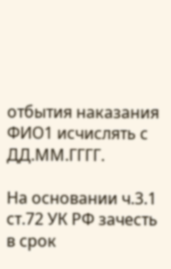отбытия наказания ФИО1 исчислять с ДД.ММ.ГГГГ.

На основании ч.3.1 ст.72 УК РФ зачесть в срок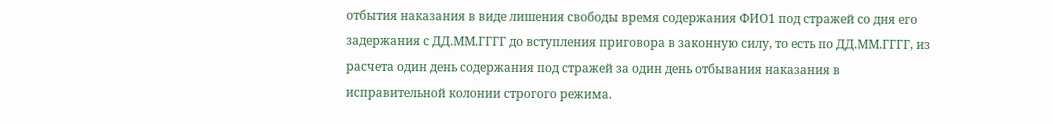отбытия наказания в виде лишения свободы время содержания ФИО1 под стражей со дня его задержания с ДД.ММ.ГГГГ до вступления приговора в законную силу, то есть по ДД.ММ.ГГГГ, из расчета один день содержания под стражей за один день отбывания наказания в исправительной колонии строгого режима.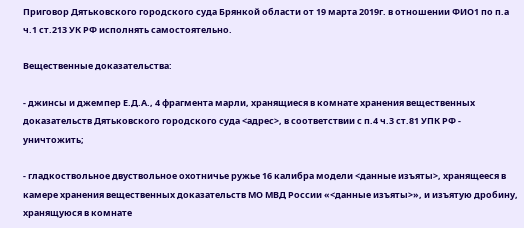Приговор Дятьковского городского суда Брянкой области от 19 марта 2019г. в отношении ФИО1 по п.а ч.1 ст.213 УК РФ исполнять самостоятельно.

Вещественные доказательства:

- джинсы и джемпер Е.Д.А., 4 фрагмента марли, хранящиеся в комнате хранения вещественных доказательств Дятьковского городского суда <адрес>, в соответствии с п.4 ч.3 ст.81 УПК РФ - уничтожить;

- гладкоствольное двуствольное охотничье ружье 16 калибра модели <данные изъяты>, хранящееся в камере хранения вещественных доказательств МО МВД России «<данные изъяты>», и изъятую дробину, хранящуюся в комнате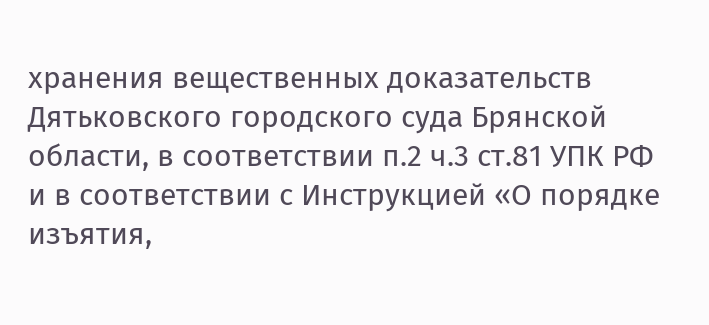хранения вещественных доказательств Дятьковского городского суда Брянской области, в соответствии п.2 ч.3 ст.81 УПК РФ и в соответствии с Инструкцией «О порядке изъятия,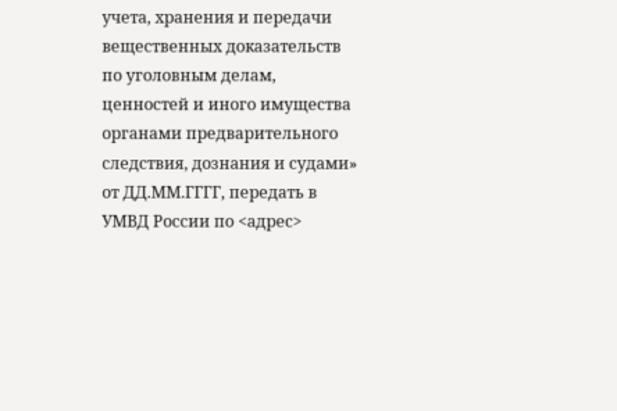учета, хранения и передачи вещественных доказательств по уголовным делам, ценностей и иного имущества органами предварительного следствия, дознания и судами» от ДД.ММ.ГГГГ, передать в УМВД России по <адрес>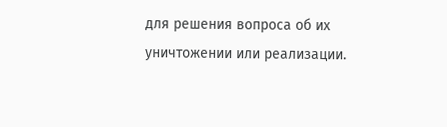для решения вопроса об их уничтожении или реализации.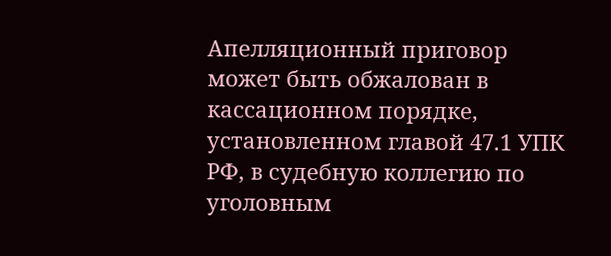Апелляционный приговор может быть обжалован в кассационном порядке, установленном главой 47.1 УПК РФ, в судебную коллегию по уголовным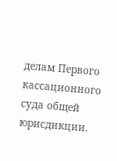делам Первого кассационного суда общей юрисдикции.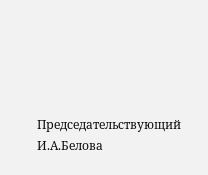Председательствующий И.А.Белова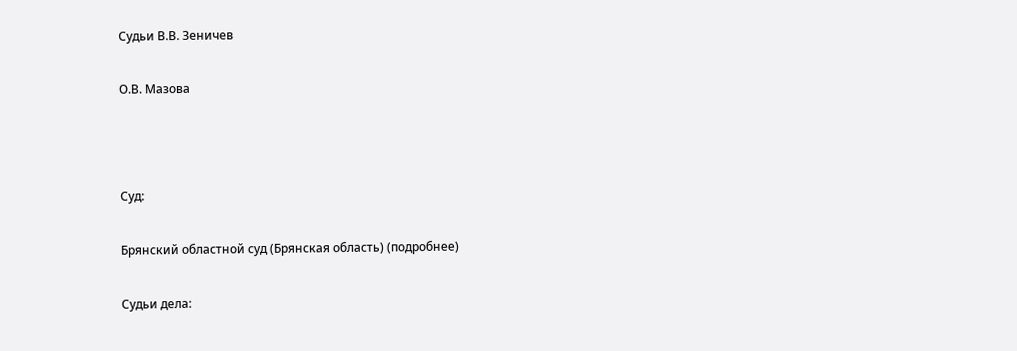Судьи В.В. Зеничев

О.В. Мазова



Суд:

Брянский областной суд (Брянская область) (подробнее)

Судьи дела: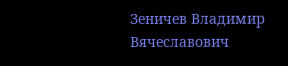Зеничев Владимир Вячеславович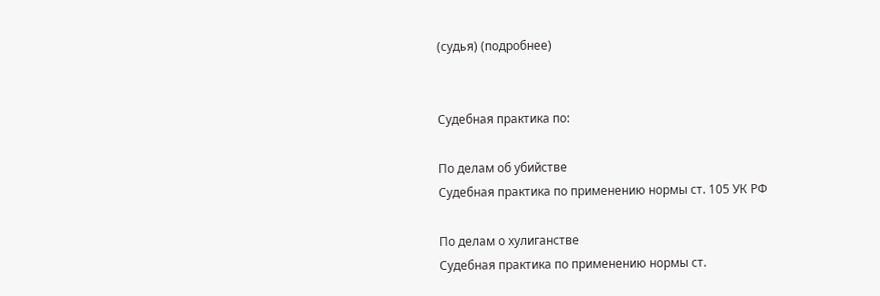(судья) (подробнее)


Судебная практика по:

По делам об убийстве
Судебная практика по применению нормы ст. 105 УК РФ

По делам о хулиганстве
Судебная практика по применению нормы ст.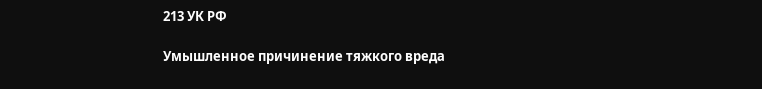213 УК РФ

Умышленное причинение тяжкого вреда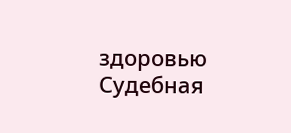здоровью
Судебная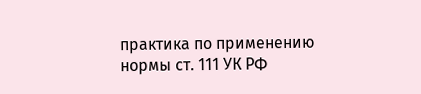практика по применению нормы ст. 111 УК РФ